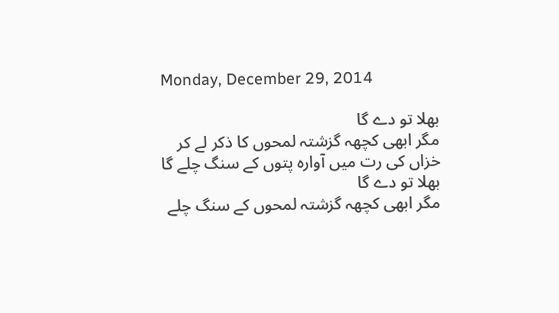Monday, December 29, 2014

بھلا تو دے گا
مگر ابھی کچھہ گزشتہ لمحوں کا ذکر لے کر
خزاں کی رت میں آوارہ پتوں کے سنگ چلے گا
بھلا تو دے گا
مگر ابھی کچھہ گزشتہ لمحوں کے سنگ چلے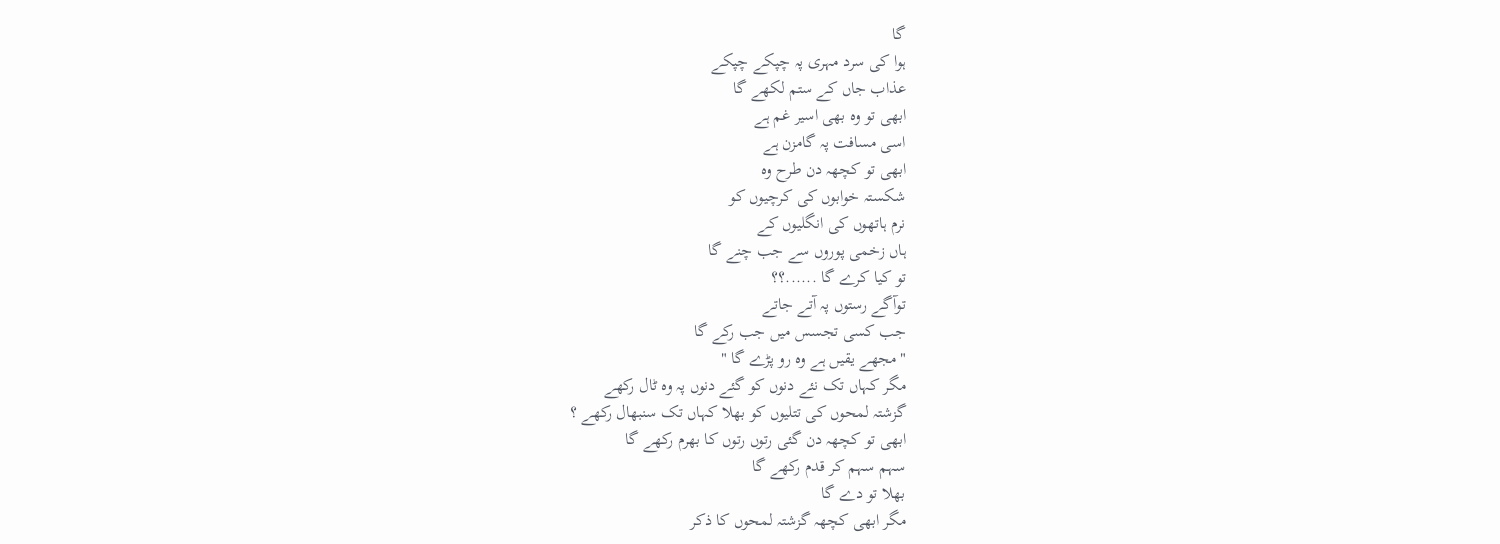گا
ہوا کی سرد مہری پہ چپکے چپکے
عذاب جاں کے ستم لکھے گا
ابھی تو وہ بھی اسیر غم ہے
اسی مسافت پہ گامزن ہے
ابھی تو کچھہ دن طرح وہ
شکستہ خوابوں کی کرچیوں کو
نرم ہاتھوں کی انگلیوں کے
ہاں زخمی پوروں سے جب چنے گا
تو کیا کرے گا ......؟؟
توآگے رستوں پہ آتے جاتے
جب کسی تجسس میں جب رکے گا
"مجھے یقیں ہے وہ رو پڑے گا "
مگر کہاں تک نئے دنوں کو گئے دنوں پہ وہ ٹال رکھے
گزشتہ لمحوں کی تتلیوں کو بھلا کہاں تک سنبھال رکھے ؟
ابھی تو کچھہ دن گئی رتوں رتوں کا بھرم رکھے گا
سہم سہم کر قدم رکھے گا
بھلا تو دے گا
مگر ابھی کچھہ گزشتہ لمحوں کا ذکر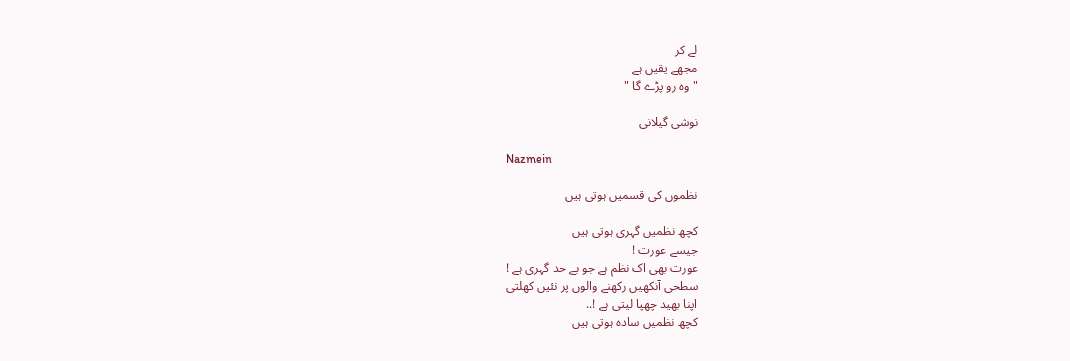لے کر
مجھے یقیں ہے
" وہ رو پڑے گا "

نوشی گیلانی

Nazmein

نظموں کی قسمیں ہوتی ہیں

کچھ نظمیں گہری ہوتی ہیں
جیسے عورت !
عورت بھی اک نظم ہے جو بے حد گہری ہے !
سطحی آنکھیں رکھنے والوں پر نئیں کھلتی
اپنا بھید چھپا لیتی ہے !..
کچھ نظمیں سادہ ہوتی ہیں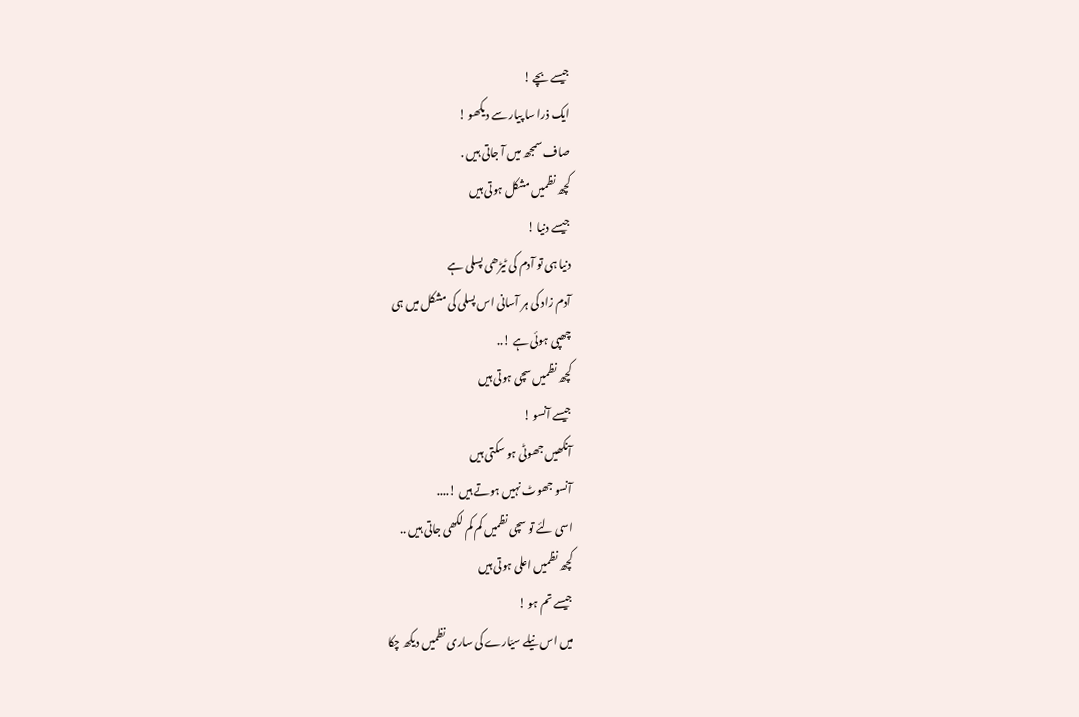جیسے بچے !
ایک ذرا سا پیار سے دیکھو !
صاف سمجھ میں آ جاتی ہیں .
کچھ نظمیں مشکل ہوتی ہیں
جیسے دنیا !
دنیا ہی تو آدم کی ٹیڑھی پسلی ہے
آدم زاد کی ہر آسانی اس پسلی کی مشکل میں ہی
چھپی ہوئی ہے !..
کچھ نظمیں سچی ہوتی ہیں
جیسے آنسو !
آنکھیں جھوٹی ہو سکتی ہیں
آنسو جھوٹ نہیں ہوتے ہیں !....
اسی لئے تو سچی نظمیں کم کم لکھی جاتی ہیں ..
کچھ نظمیں اعلی ہوتی ہیں
جیسے تم ہو !
میں اس نیلے سیّارے کی ساری نظمیں دیکھ چکا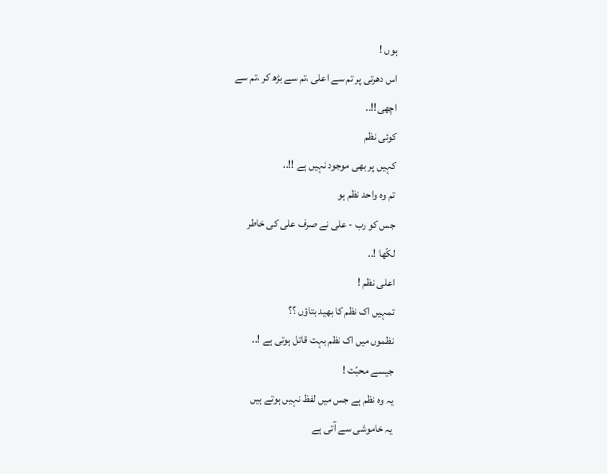ہوں !
اس دھرتی پر تم سے اعلی ،تم سے بڑھ کر ،تم سے
اچھی!!..
کوئی نظم
کہیں پر بھی موجود نہیں ہے !!..
تم وہ واحد نظم ہو
جس کو رب - علی نے صرف علی کی خاطر
لکّھا !..
اعلی نظم !
تمہیں اک نظم کا بھید بتاؤں ؟؟
نظموں میں اک نظم بہت قاتل ہوتی ہے !..
جیسے محبّت !
یہ وہ نظم ہے جس میں لفظ نہیں ہوتے ہیں
یہ خاموشی سے آتی ہے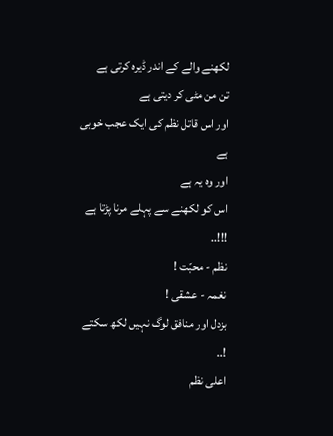لکھنے والے کے اندر ڈیرہ کرتی ہے
تن من مٹی کر دیتی ہے
اور اس قاتل نظم کی ایک عجب خوبی ہے
اور وہ یہ ہے
اس کو لکھنے سے پہلے مرنا پڑتا ہے !!!..
نظم - محبّت !
نغمہ - عشقی !
بزدل اور منافق لوگ نہیں لکھ سکتے !..
اعلی نظم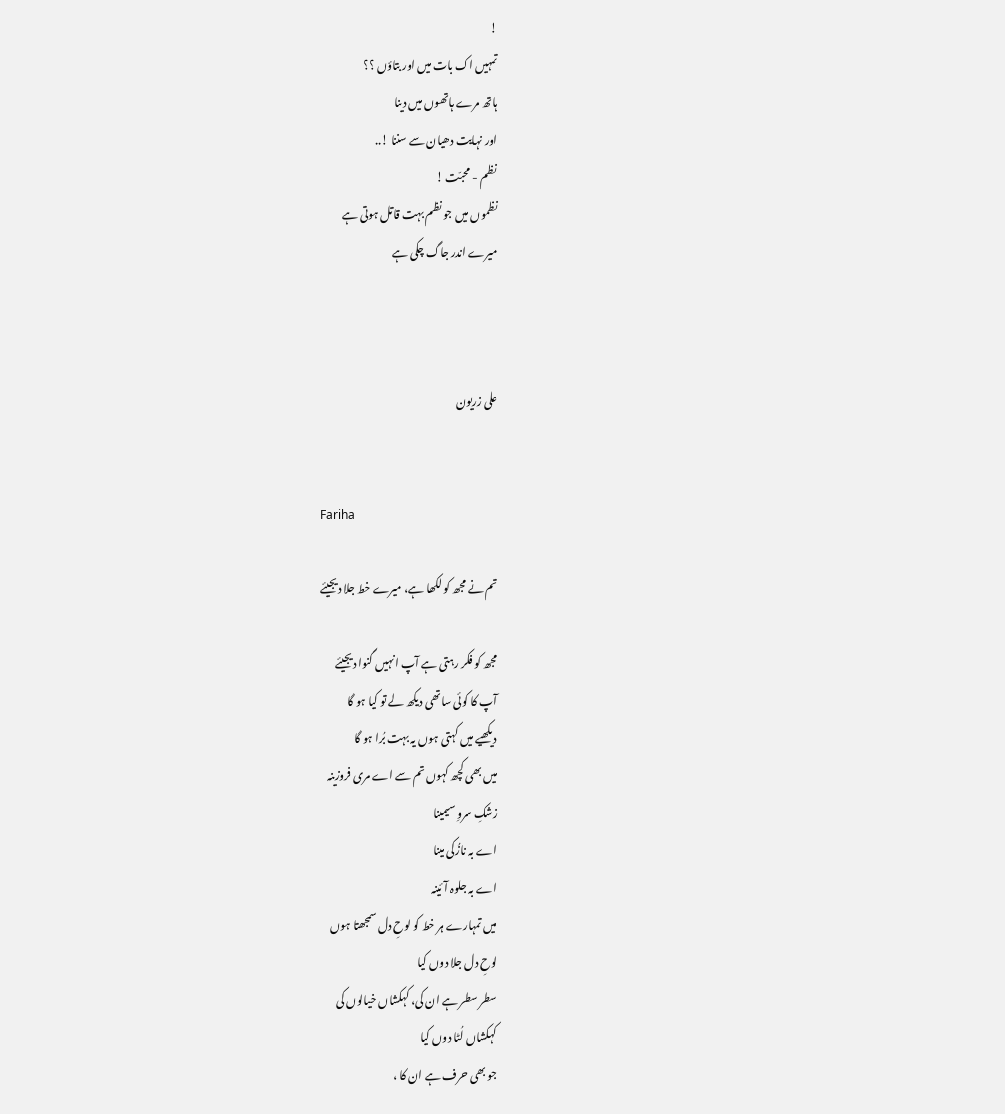!
تمہیں اک بات میں اور بتاؤں ؟؟
ہاتھ مرے ہاتھوں میں دینا
اور نہایت دھیان سے سننا !..
نظم - محبّت !
نظموں میں جو نظم بہت قاتل ہوتی ہے
میرے اندر جاگ چکی ہے



علی زریون


Fariha

تم نے مجھ کو لکھا ہے، میرے خط جلا دیجیئے

مجھ کو فکر رہتی ہے آپ انہیں گنوا دیجیئے
آپ کا کوئی ساتھی دیکھ لے تو کیا ہو گا
دیکھیے میں کہتی ہوں یہ بہت بُرا ہو گا
میں بھی کچھ کہوں تم سے اے مری فروزینہ
زشکِ سروِ سیمینا
اے بہ نازُکی مینا
اے بہ جلوہ آئینہ
میں تمہارے ہر خط کو لوحِ دل سمجھتا ہوں
لوحِ دل جلا دوں کیا
سطر سطر ہے ان کی، کہکشاں خیالوں کی
کہکشاں لُٹا دوں کیا
جو بھی حرف ہے ان کا ،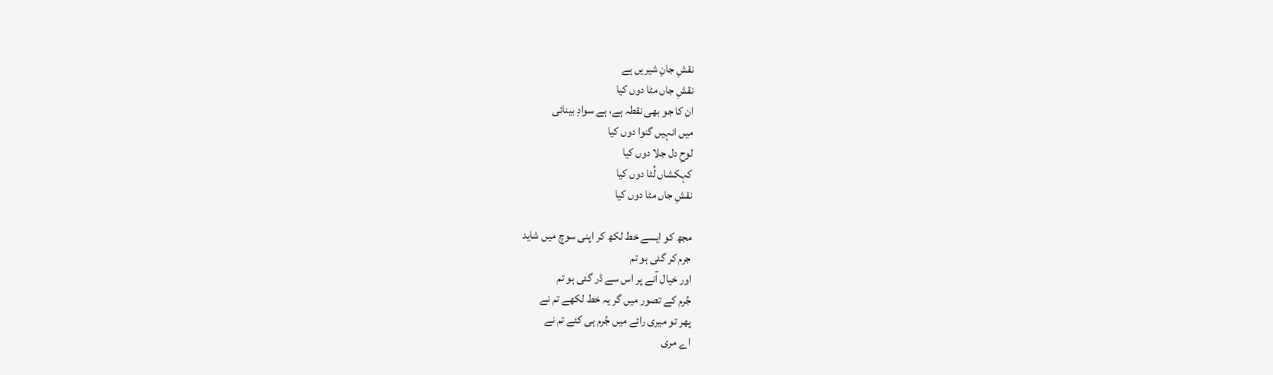نقشِ جانِ شیریں ہے
نقشِ جاں مٹا دوں کیا
ان کا جو بھی نقطہ ہے، ہے سوادِ بینائی
میں انہیں گنوا دوں کیا
لوحِ دل جلا دوں کیا
کہکشاں لُٹا دوں کیا
نقشِ جاں مٹا دوں کیا

مجھ کو ایسے خط لکھ کر اپنی سوچ میں شاید
جرم کر گئی ہو تم
اور خیال آنے پر اس سے ڈر گئی ہو تم
جُرم کے تصور میں گر یہ خط لکھے تم نے
پھر تو میری رائے میں جُرم ہی کئے تم نے
اے مری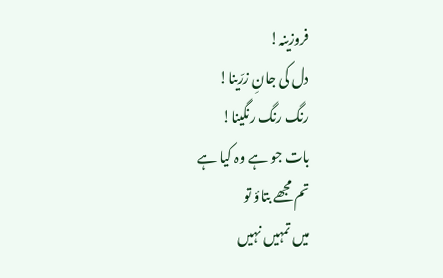فروزینہ!
دل کی جانِ زرّینا!
رنگ رنگ رنگینا!
بات جو ہے وہ کیا ہے
تم مجھے بتاؤ تو
میں تمہیں نہیں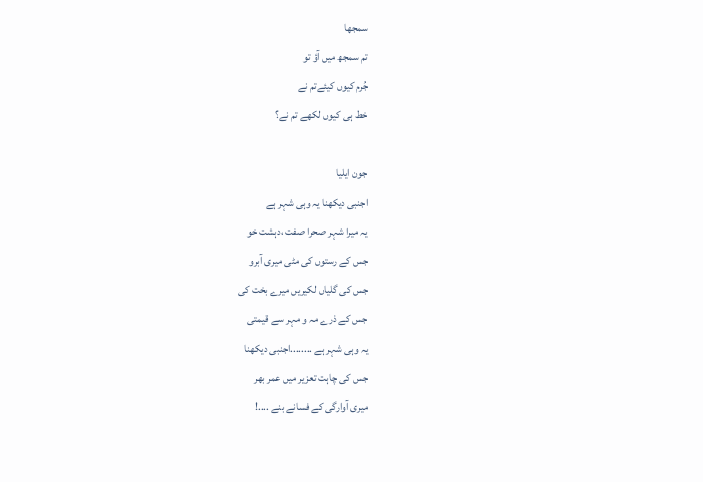سمجھا
تم سمجھ میں آؤ تو
جُرم کیوں کیئےتم نے
خط ہی کیوں لکھے تم نے؟ ‌

جون ایلیا
اجنبی دیکھنا یہ وہی شہر ہے
یہ میرا شہر صحرا صفت ،دہشت خو
جس کے رستوں کی مٹی میری آبرو
جس کی گلیاں لکیریں میرے بخت کی
جس کے ذرے مہ و مہر سے قیمتی
یہ وہی شہر ہے ........اجنبی دیکھنا
جس کی چاہت تعزیر میں عمر بھر
میری آوارگی کے فسانے بنے ....!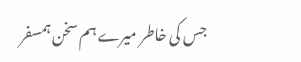جس کی خاطر میرے ہم سخن ہمسفر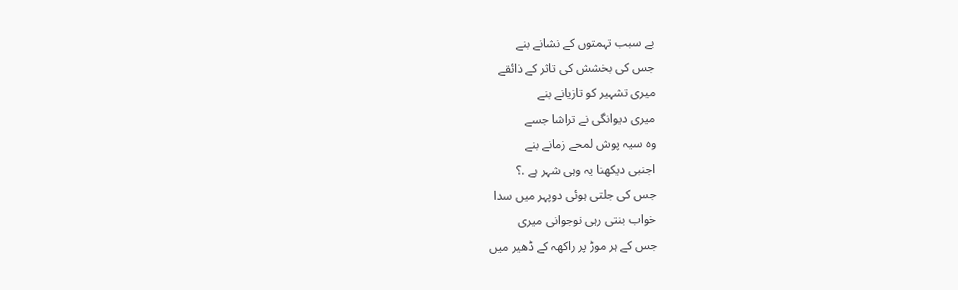بے سبب تہمتوں کے نشانے بنے
جس کی بخشش کی تاثر کے ذائقے
میری تشہیر کو تازیانے بنے
میری دیوانگی نے تراشا جسے
وہ سیہ پوش لمحے زمانے بنے
اجنبی دیکھنا یہ وہی شہر ہے .؟
جس کی جلتی ہوئی دوپہر میں سدا
خواب بنتی رہی نوجوانی میری
جس کے ہر موڑ پر راکھہ کے ڈھیر میں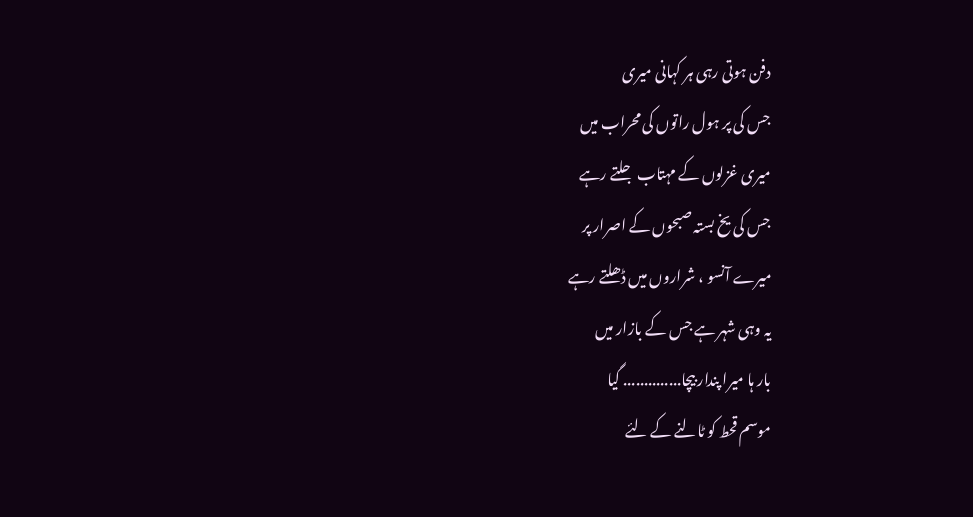دفن ہوتی رہی ہر کہانی میری
جس کی پر ہول راتوں کی محراب میں
میری غزلوں کے مہتاب جلتے رہے
جس کی یخ بستہ صبحوں کے اصرار پر
میرے آنسو ، شراروں میں ڈھلتے رہے
یہ وہی شہر ہے جس کے بازار میں
بار ہا میرا پندار بیچا.............. گیا
موسم قحط کو ٹالنے کے لئے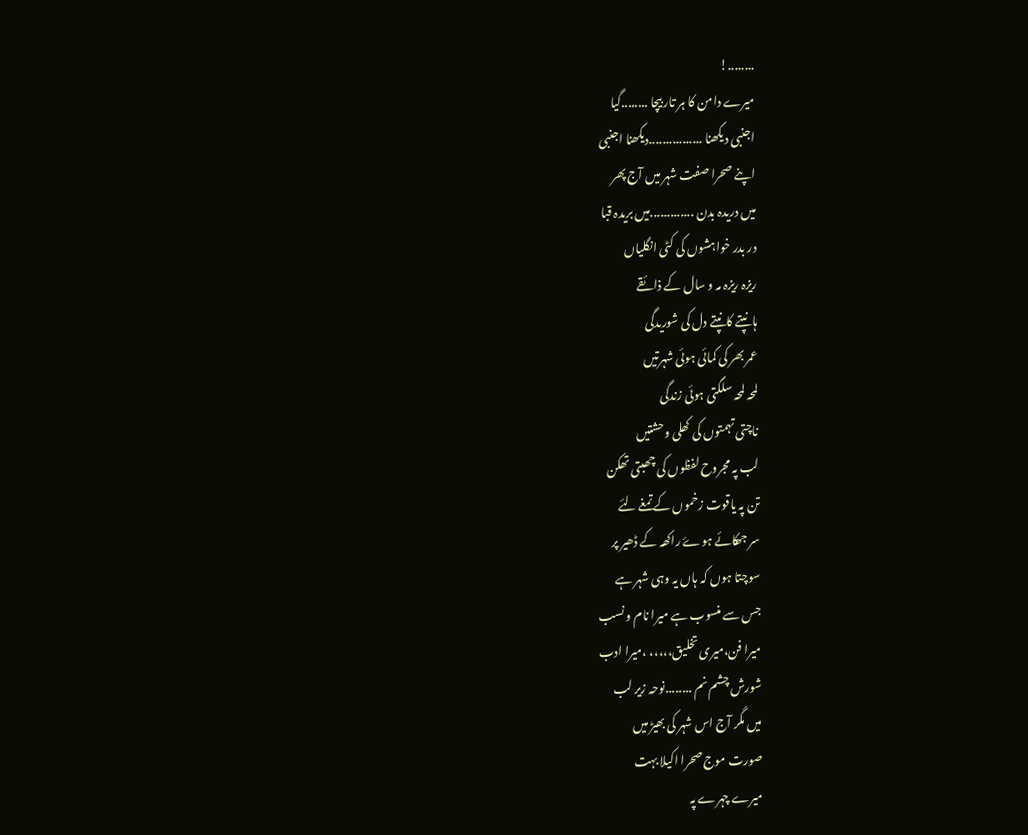........!
میرے دامن کا ہر تار بیچا ........گیا
اجنبی دیکھنا ................دیکھنا اجنبی
اپنے صحرا صفت شہر میں آج پھر
میں دریدہ بدن .............میں بریدہ قبا
در بدر خواہشوں کی کٹی انگلیاں
ریزہ ریزہ مہ و سال کے ذائقے
ہانپتے کانپتے دل کی شوریدگی
عمر بھر کی کمائی ہوئی شہرتیں
لمحہ لمحہ سلگتی ہوئی زندگی
ناچتی تہمتوں کی کھلی وحشتیں
لب پہ مجروح لفظوں کی چھبتی تھکن
تن پہ یاقوت زخموں کے تمغے لئے
سر جھکائے ہوۓ راکھہ کے ڈھیر پر
سوچتا ہوں کہ ہاں یہ وہی شہر ہے
جس سے منسوب ہے میرا نام و نسب
میرا فن،میری تخلیق،،،،، ،میرا ادب
شورش چشم نم ........نوحہ زیر لب
میں مگر آج اس شہر کی بھیڑ میں
صورت موج صحرا اکیلا بہت
میرے چہرے پہ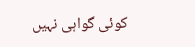کوئی گواہی نہیں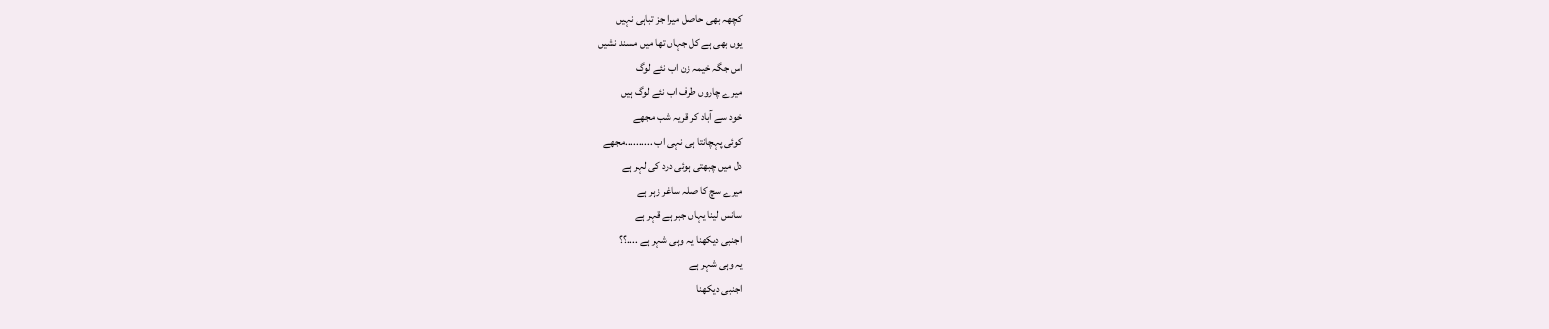کچھہ بھی حاصل میرا جز تباہی نہیں
یوں بھی ہے کل جہاں تھا میں مسند نشیں
اس جگہ خیمہ زن اب نئے لوگ
میرے چاروں طرف اب نئے لوگ ہیں
خود سے آباد کر قریہ شب مجھے
کوئی پہچانتا ہی نہی اب ..........مجھے
دل میں چبھتی ہوئی درد کی لہر ہے
میرے سچ کا صلہ ساغر زہر ہے
سانس لینا یہاں جبر ہے قہر ہے
اجنبی دیکھنا یہ وہی شہر ہے ....؟؟
یہ وہی شہر ہے
اجنبی دیکھنا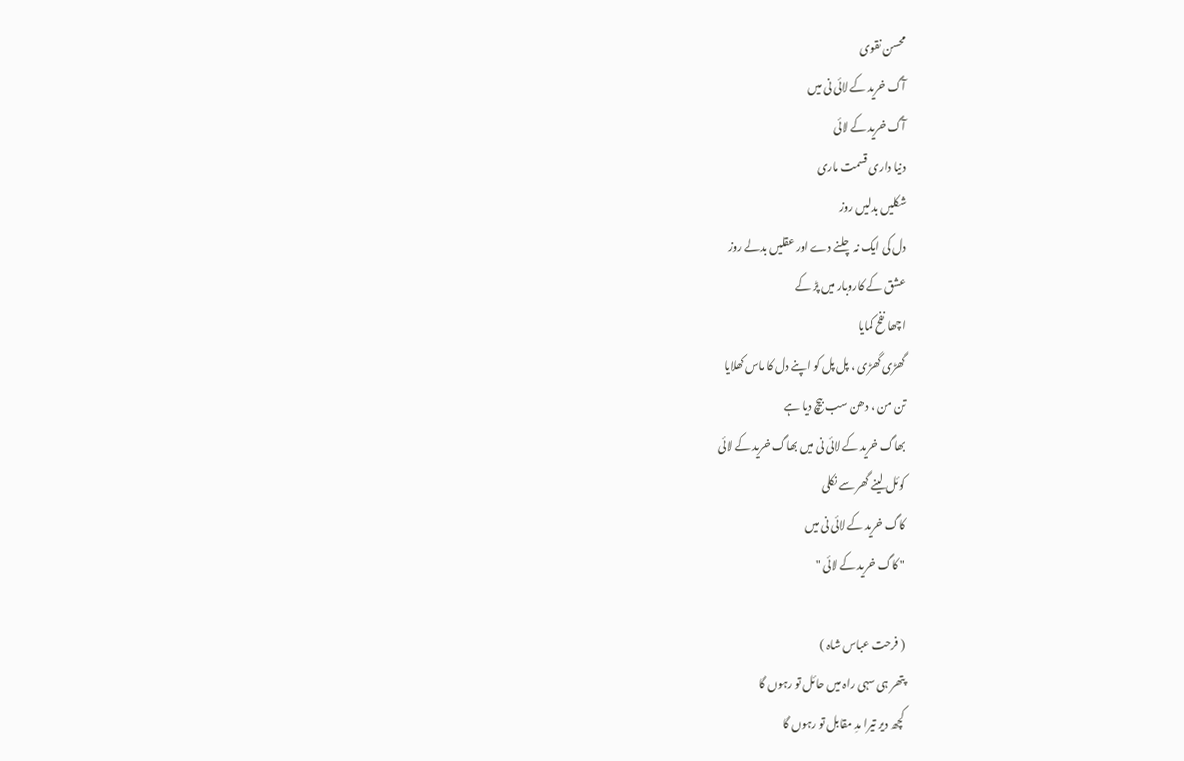محسن نقوی
آگ خرید کے لائی نی میں
آگ خرید کے لائی
دنیا داری قسمت ماری
شکلیں بدلیں روز
دل کی ایک نہ چلنے دے اور عقلیں بدلے روز
عشق کے کاروبار میں پڑ کے
اچھا نفح کمایا
گھڑی گھڑی ، پل پل کو اپنے دل کا ماس کھلایا
تن من ، دھن سب بیچ دیا ہے
بھاگ خرید کے لائی نی میں بھاگ خرید کے لائی
کوئل لینے گھر سے نکلی
کاگ خرید کے لائی نی میں
" کاگ خرید کے لائی "

( فرحت عباس شاہ )
پتھر ہی سہی راہ میں حائل تو رہوں گا
کچھ دیر تیرا مدِ مقابل تو رہوں گا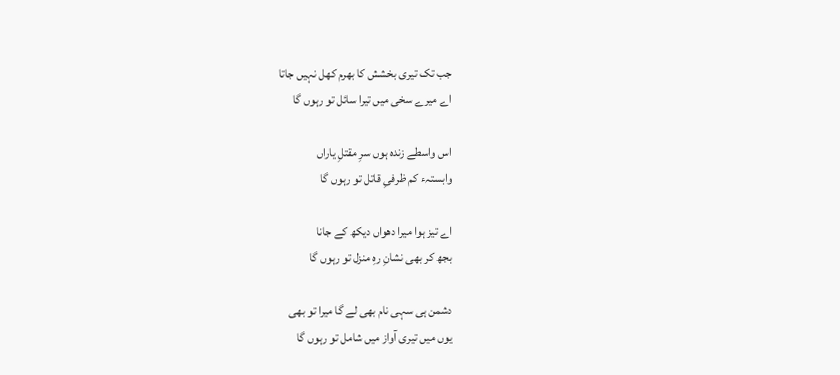جب تک تیری بخشش کا بھرم کھل نہیں جاتا
اے میرے سخی میں تیرا سائل تو رہوں گا

اس واسطے زندہ ہوں سرِ مقتلِ یاراں
وابستہء کم ظرفیِ قاتل تو رہوں گا

اے تیز ہوا میرا دھواں دیکھ کے جانا
بجھ کر بھی نشانِ رہِ منزل تو رہوں گا

دشمن ہی سہی نام بھی لے گا میرا تو بھی
یوں میں تیری آواز میں شامل تو رہوں گا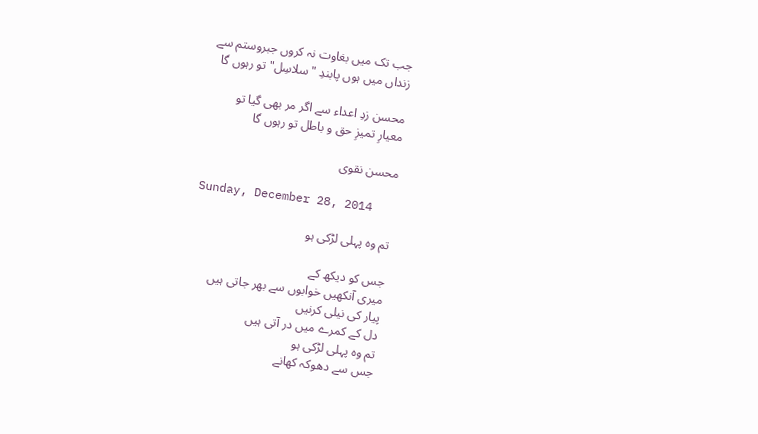جب تک میں بغاوت نہ کروں جبروستم سے
زنداں میں ہوں پابندِ "سلاسِل" تو رہوں گا

محسن زدِ اعداء سے اگر مر بھی گیا تو
معیارِ تمیزِ حق و باطل تو رہوں گا

محسن نقوی

Sunday, December 28, 2014

تم وہ پہلی لڑکی ہو

جس کو دیکھ کے
میری آنکھیں خوابوں سے بھر جاتی ہیں
پیار کی نیلی کرنیں
دل کے کمرے میں در آتی ہیں
تم وہ پہلی لڑکی ہو
جس سے دھوکہ کھانے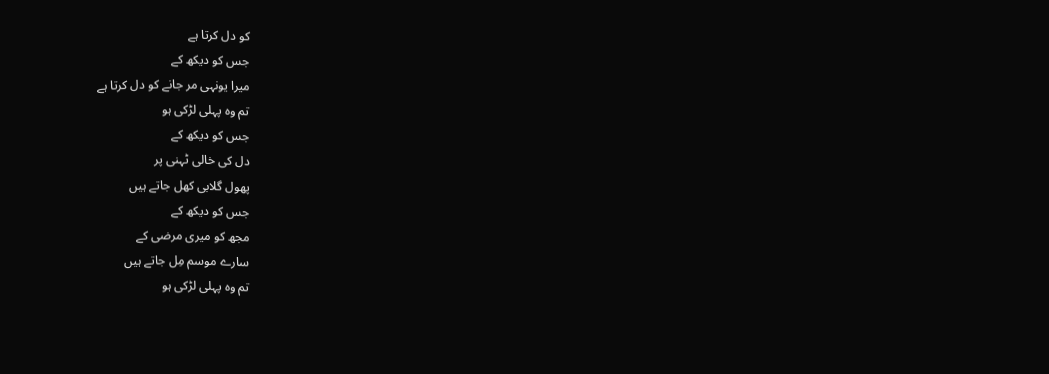کو دل کرتا ہے
جس کو دیکھ کے
میرا یونہی مر جانے کو دل کرتا ہے
تم وہ پہلی لڑکی ہو
جس کو دیکھ کے
دل کی خالی ٹہنی پر
پھول گلابی کھل جاتے ہیں
جس کو دیکھ کے
مجھ کو میری مرضی کے
سارے موسم مِل جاتے ہیں
تم وہ پہلی لڑکی ہو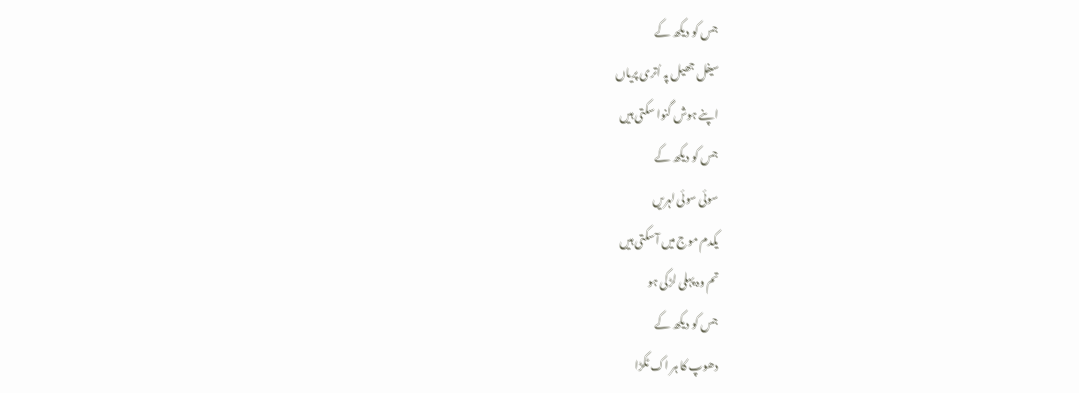جس کو دیکھ کے
سیفل جھیل پہ اُتری پریاں
اپنے ہوش گنوا سکتی ہیں
جس کو دیکھ کے
سوئی سوئی لہریں
یکدم موج میں آسکتی ہیں
تم وہ پہلی لڑکی ہو
جس کو دیکھ کے
دھوپ کا ہر اک ٹکڑا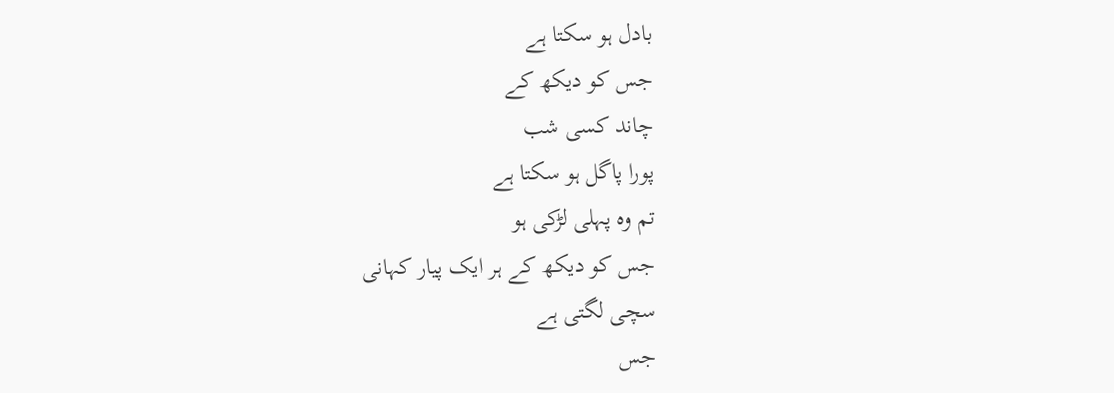بادل ہو سکتا ہے
جس کو دیکھ کے
چاند کسی شب
پورا پاگل ہو سکتا ہے
تم وہ پہلی لڑکی ہو
جس کو دیکھ کے ہر ایک پیار کہانی
سچی لگتی ہے
جس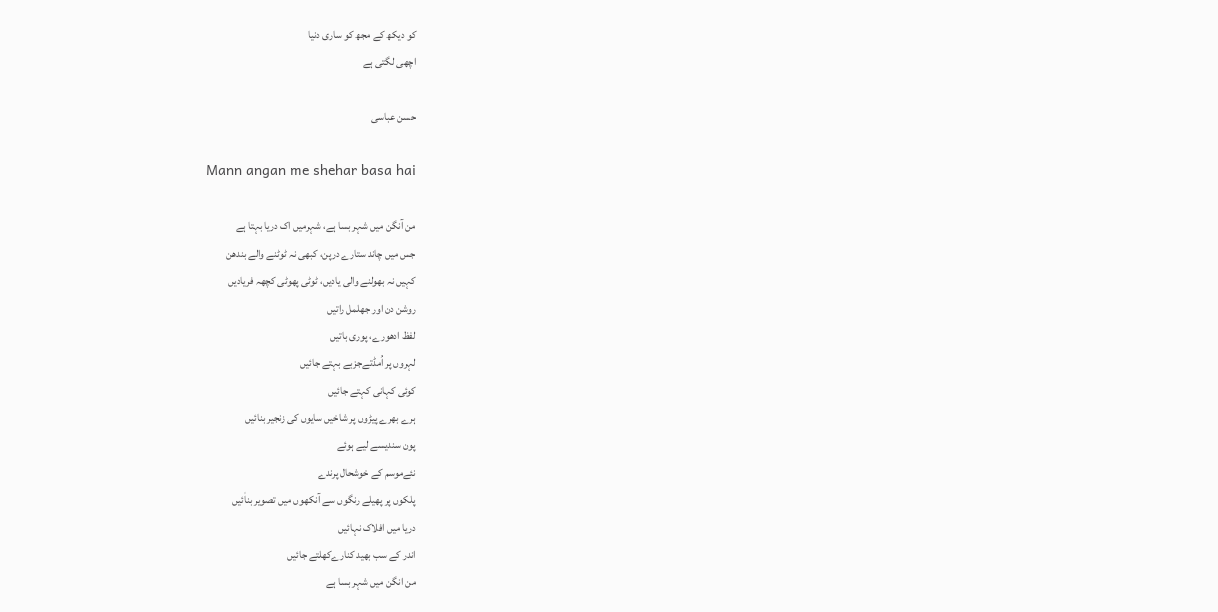کو دیکھ کے مجھ کو ساری دنیا
اچھی لگتی ہے

حسن عباسی

Mann angan me shehar basa hai

من آنگن میں شہر بسا ہے، شہرمیں اک دریا بہتا ہے
جس میں چاند ستارے درپن، کبھی نہ ٹوٹنے والے بندھن
کہیں نہ بھولنے والی یادیں، ٹوٹی پھوٹی کچھہ فریادیں
روشن دن اور جھلمل راتیں
لفظ ادھورے، پوری باتیں
لہروں پر اُمڈتےجزبے بہتے جائیں
کوئی کہانی کہتے جائیں
ہرے بھرے پیڑوں پر شاخیں سایوں کی زنجیر بنائیں
پون سندیسے لیے ہوئے
نئےموسم کے خوشحال پرندے
پلکوں پر پھیلے رنگوں سے آنکھوں میں تصویر بناٰئیں
دریا میں افلاک نہائیں
اندر کے سب بھید کنارےکھلتے جائیں
من انگن میں شہر بسا ہے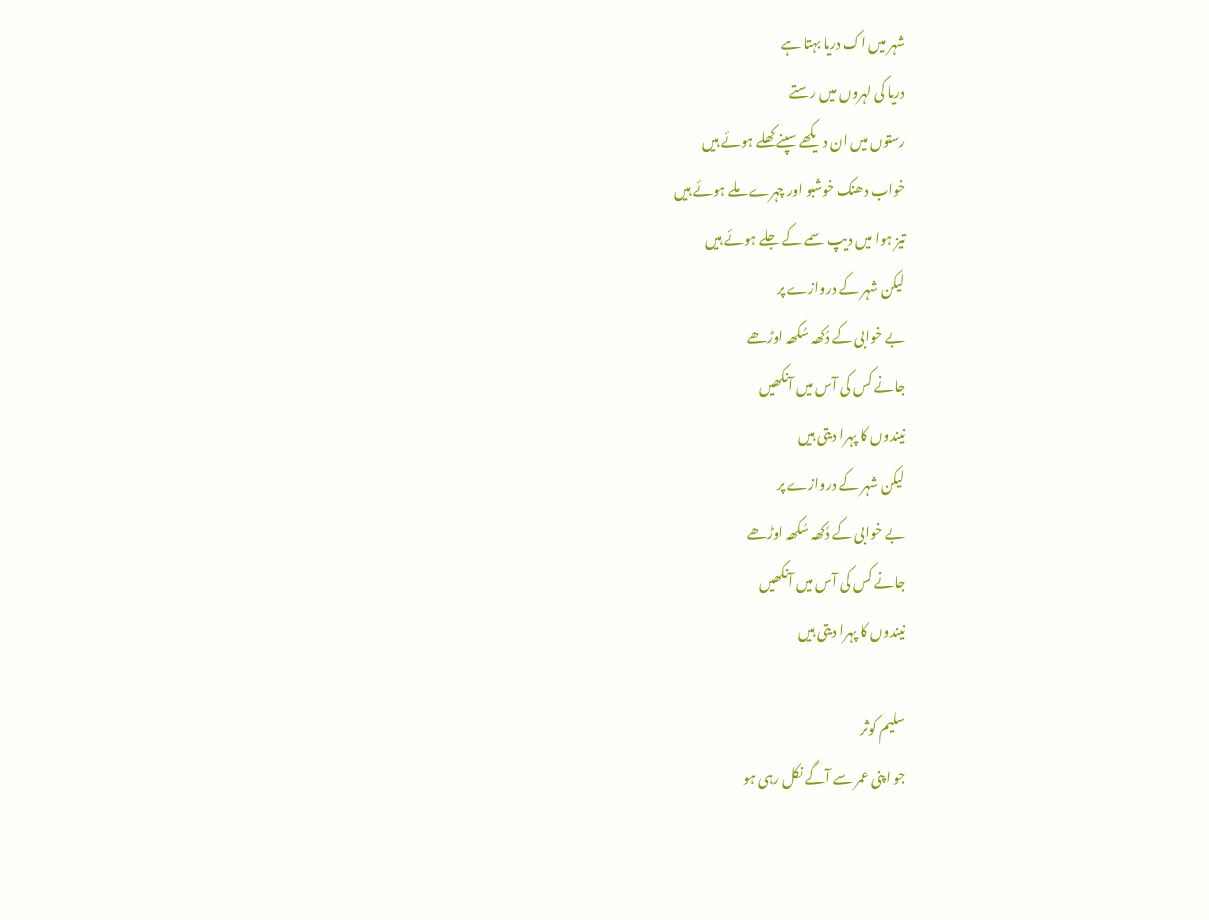شہر میں اک دریا بہتا ہے
دریا کی لہروں میں رستے
رستوں میں ان دیکھے سپنے کھلے ہوئے ہیں
خواب دھنک خوشبو اور چہرے ملے ہوئے ہیں
تیز ہوا میں دیپ سمے کے جلے ہوئے ہیں
لیکن شہر کے دروازے پر
بے خوابی کے دُکھہ سُکھہ اوڑھے
جانے کس کی آس میں آنکھیں
نیندوں کا پہرا دیتی ہیں
لیکن شہر کے دروازے پر
بے خوابی کے دُکھہ سُکھہ اوڑھے
جانے کس کی آس میں آنکھیں
نیندوں کا پہرا دیتی ہیں

سلیم کوثر
جو اپنی عمر سے آگے نکل رہی ہو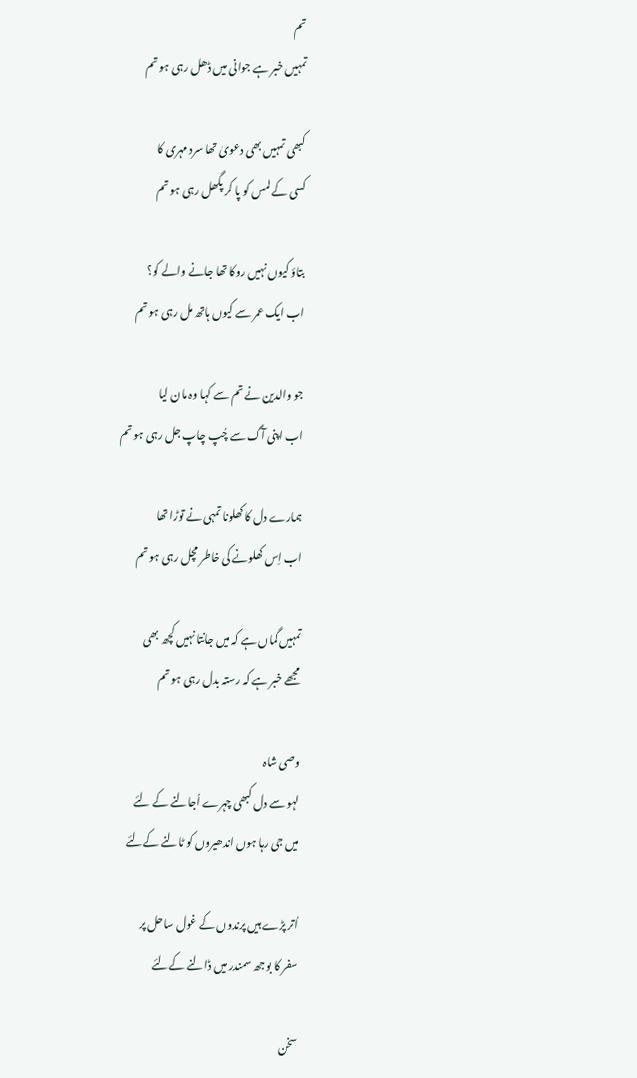تم
تمہیں خبر ہے جوانی میں ڈھل رہی ہو تم

کبھی تمہیں بھی دعویٰ تھا سرد مہری کا
کسی کے لمس کو پا کر پگھل رہی ہو تم

بتاؤ کیوں نہیں روکا تھا جانے والے کو؟
اب ایک عمر سے کیوں ہاتھ مل رہی ہو تم

جو والدین نے تم سے کہا وہ مان لیا
اب اپنی آگ سے چُپ چاپ جل رہی ہو تم

ہمارے دل کا کھلونا تمہی نے توڑا تھا
اب اِس کھلونے کی خاطر مچل رہی ہو تم

تمہیں گماں ہے کہ میں جانتا نہیں کچھ بھی
مجھے خبر ہے کہ رستہ بدل رہی ہو تم

وصی شاہ
لہو سے دل کبھی چہرے اُجالنے کے لئے
میں جی رہا ہوں اندھیروں کو ٹالنے کےلئے

اُتر پڑے ہیں پرندوں کے غول ساحل پر
سفر کا بوجھ سمندر میں ڈالنے کےلئے

سخن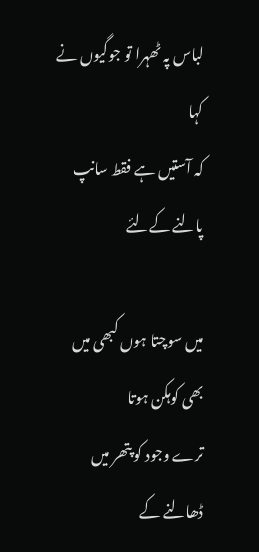لباس پہ ٹھہرا تو جوگیوں نے کہا
کہ آستیں ہے فقط سانپ پالنے کےلئے

میں سوچتا ہوں کبھی میں بھی کوہکن ہوتا
ترے وجود کو پتھر میں ڈھالنے کے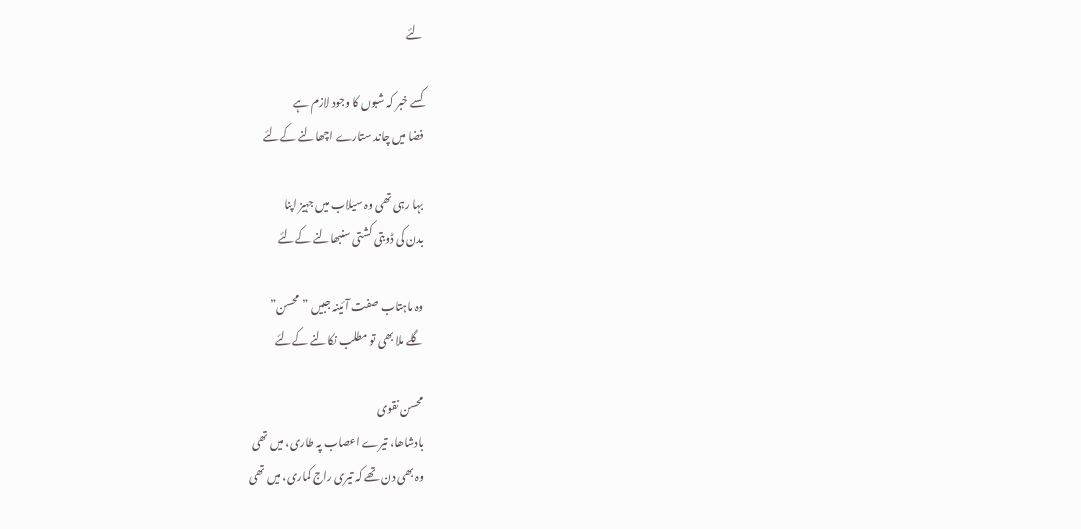لئے

کسے خبر کہ شبوں کا وجود لازم ہے
فضا میں چاند ستارے اچھالنے کےلئے

بہا رہی تھی وہ سیلاب میں جہیز اپنا
بدن کی ڈوبتی کشتی سنبھالنے کےلئے

وہ ماہتاب صفت آئینہ جبیں ”محسن”
گلے ملا بھی تو مطلب نکالنے کےلئے

محسن نقوی
بادشاھا، تیرے اعصاب پہ طاری، میں تھی
وہ بھی دن تھے کہ تیری راج کماری، میں تھی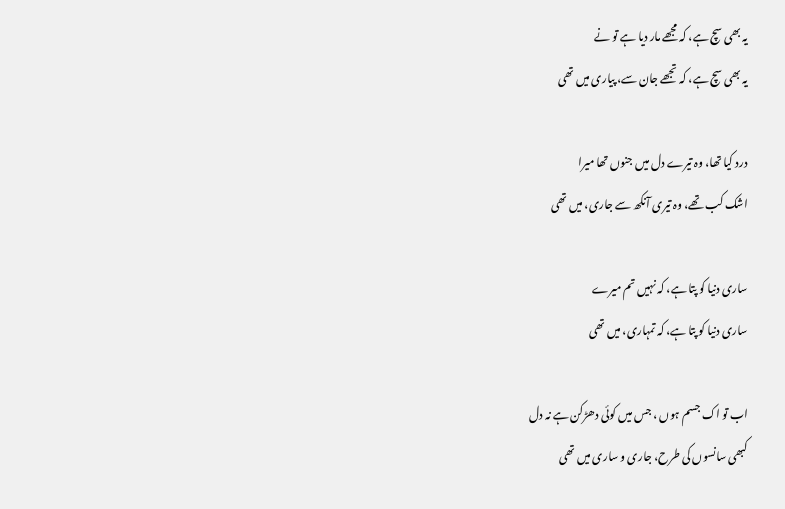یہ بھی سچ ہے، کہ مجھے مار دیا ہے تو نے
یہ بھی سچ ہے، کہ تجھے جان سے، پیاری میں تھی

درد کیا تھا، وہ تیرے دل میں جنوں تھا میرا
اشک کب تھے، وہ تیری آنکھ سے جاری، میں تھی

ساری دنیا کو پتا ہے، کہ نہیں تم میرے
ساری دنیا کو پتا ہے، کہ تمہاری، میں تھی

اب تو اک جسم ہوں ، جس میں کوئی دھڑکن ہے نہ دل
کبھی سانسوں کی طرح، جاری و ساری میں تھی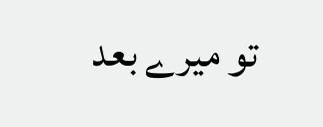تو میرے بعد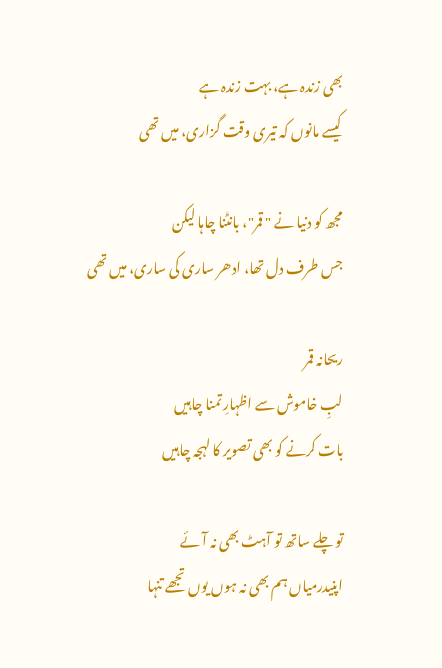بھی زندہ ہے، بہت زندہ ہے
کیسے مانوں کہ تیری وقت گزاری، میں تھی

مجھ کو دنیا نے "قمر"، بانٹنا چاہا لیکن
جس طرف دل تھا، ادھر ساری کی ساری، میں تھی

ریحانہ قمر
لبِ خاموش سے اظہارِ تمنا چاہیں
بات کرنے کو بھی تصویر کا لہجہ چاہیں

تو چلے ساتھ تو آہٹ بھی نہ آئے
اپنیدرمیاں ہم بھی نہ ہوں یوں تجھے تنہا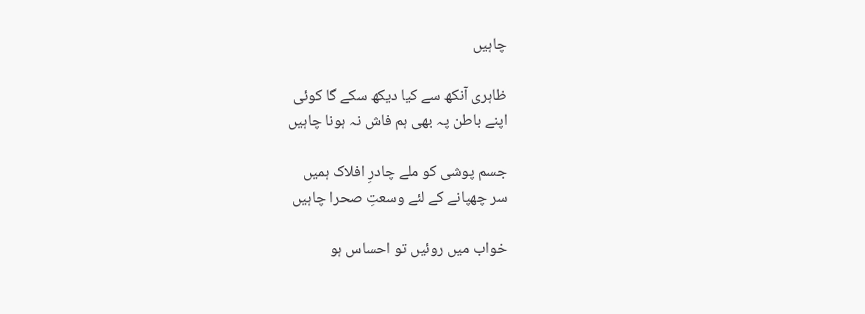چاہیں

ظاہری آنکھ سے کیا دیکھ سکے گا کوئی
اپنے باطن پہ بھی ہم فاش نہ ہونا چاہیں

جسم پوشی کو ملے چادرِ افلاک ہمیں
سر چھپانے کے لئے وسعتِ صحرا چاہیں

خواب میں روئیں تو احساس ہو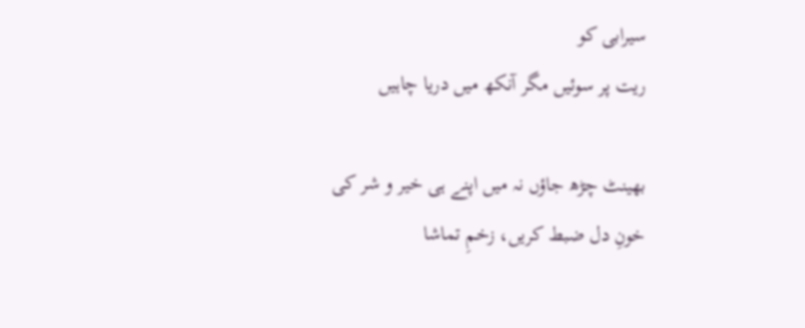سیرابی کو
ریت پر سوئیں مگر آنکھ میں دریا چاہیں

بھینٹ چڑھ جاؤں نہ میں اپنے ہی خیر و شر کی
خونِ دل ضبط کریں، زخمِ تماشا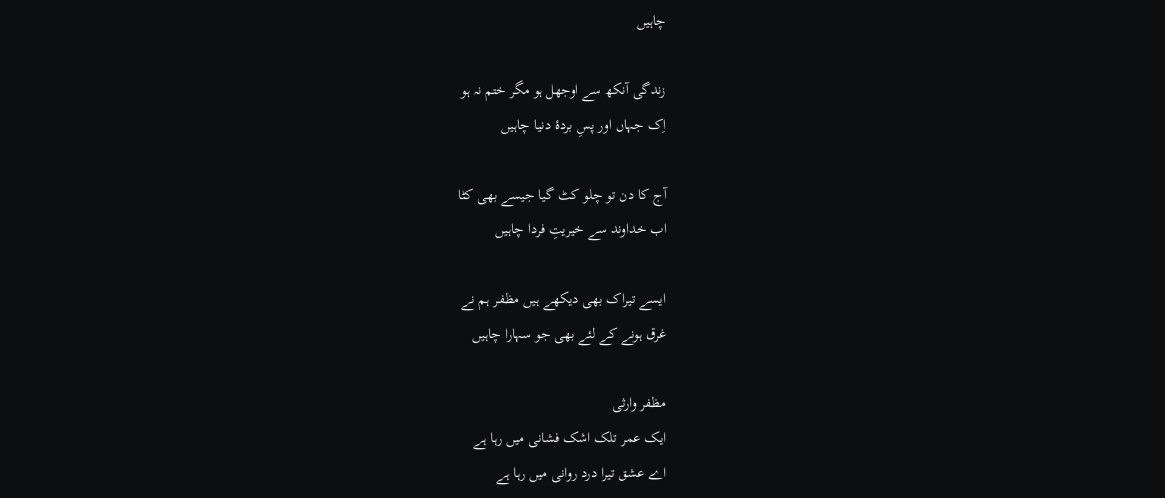چاہیں

زندگی آنکھ سے اوجھل ہو مگر ختم نہ ہو
اِک جہاں اور پسِ بردۂ دنیا چاہیں

آج کا دن تو چلو کٹ گیا جیسے بھی کٹا
اب خداوند سے خیریتِ فردا چاہیں

ایسے تیراک بھی دیکھے ہیں مظفـر ہم نے
غرق ہونے کے لئے بھی جو سہارا چاہیں

مظفر وارثی
ایک عمر تلک اشک فشانی میں رہا ہے
اے عشق تیرا درد روانی میں رہا ہے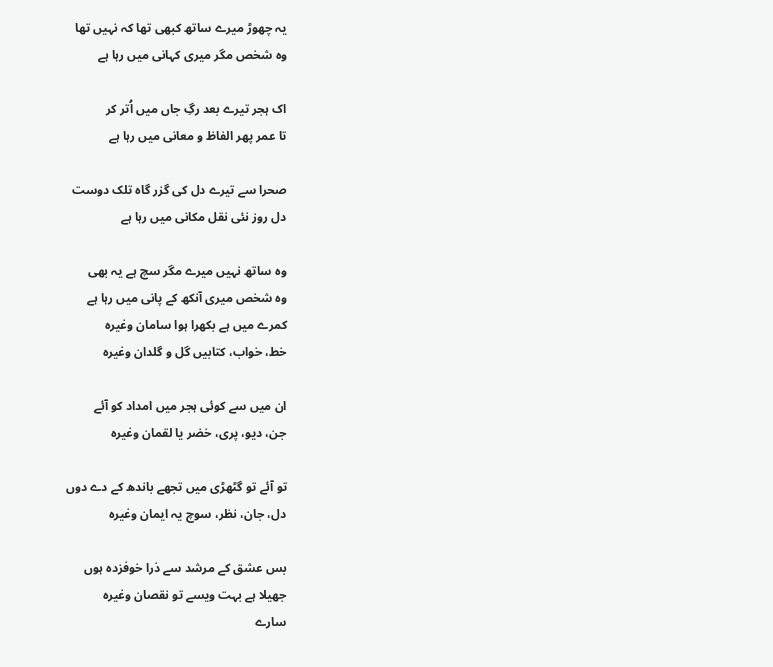یہ چھوڑ میرے ساتھ کبھی تھا کہ نہیں تھا
وہ شخص مگر میری کہانی میں رہا ہے

اک ہجر تیرے بعد رگِ جاں میں اُتر کر
تا عمر پھر الفاظ و معانی میں رہا ہے

صحرا سے تیرے دل کی گزر گاہ تلک دوست
دل روز نئی نقل مکانی میں رہا ہے

وہ ساتھ نہیں میرے مگر سچ ہے یہ بھی
وہ شخص میری آنکھ کے پانی میں رہا ہے
کمرے میں ہے بکھرا ہوا سامان وغیرہ
خط، خواب، کتابیں گل و گلدان وغیرہ

ان میں سے کوئی ہجر میں امداد کو آئے
جن، دیو، پری، خضر یا لقمان وغیرہ

تو آئے تو گٹھڑی میں تجھے باندھ کے دے دوں
دل، جان، نظر، سوچ یہ ایمان وغیرہ

بس عشق کے مرشد سے ذرا خوفزدہ ہوں
جھیلا ہے بہت ویسے تو نقصان وغیرہ
سارے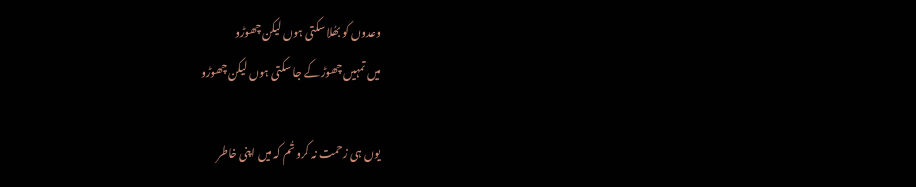وعدوں کو بھُلا سکتی ہوں لیکن چھوڑو
میں تمہیں چھوڑ کے جا سکتی ہوں لیکن چھوڑو

یوں ہی زحمت نہ کرو تُم کہ میں اپنی خاطر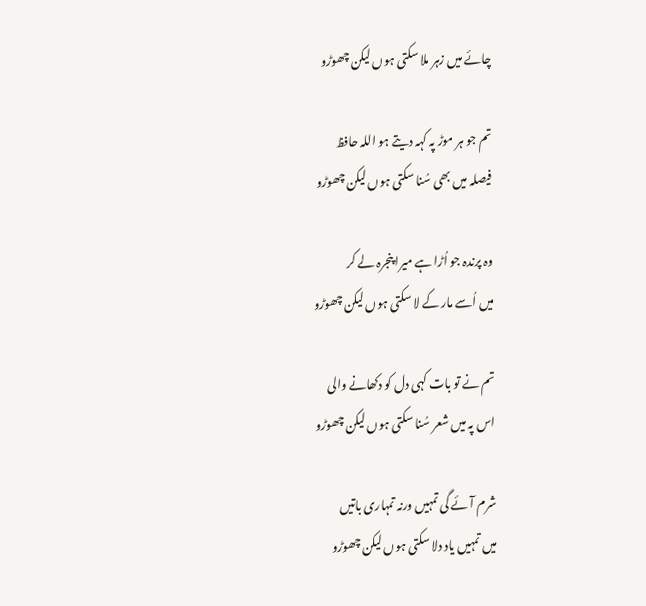چائے میں زہر ملا سکتی ہوں لیکن چھوڑو

تم جو ہر موڑ پہ کہہ دیتے ہو اللہ حافظ
فیصلہ میں بھی سُنا سکتی ہوں لیکن چھوڑو

وہ پرندہ جو اُڑا ہے میرا پنجرہ لے کر
میں اُسے مار کے لا سکتی ہوں لیکن چھوڑو

تم نے تو بات کہی دل کو دکھانے والی
اس پہ میں شعر سُنا سکتی ہوں لیکن چھوڑو

شرم آئے گی تمہیں ورنہ تمہاری باتیں
میں تمہیں یاد دلا سکتی ہوں لیکن چھوڑو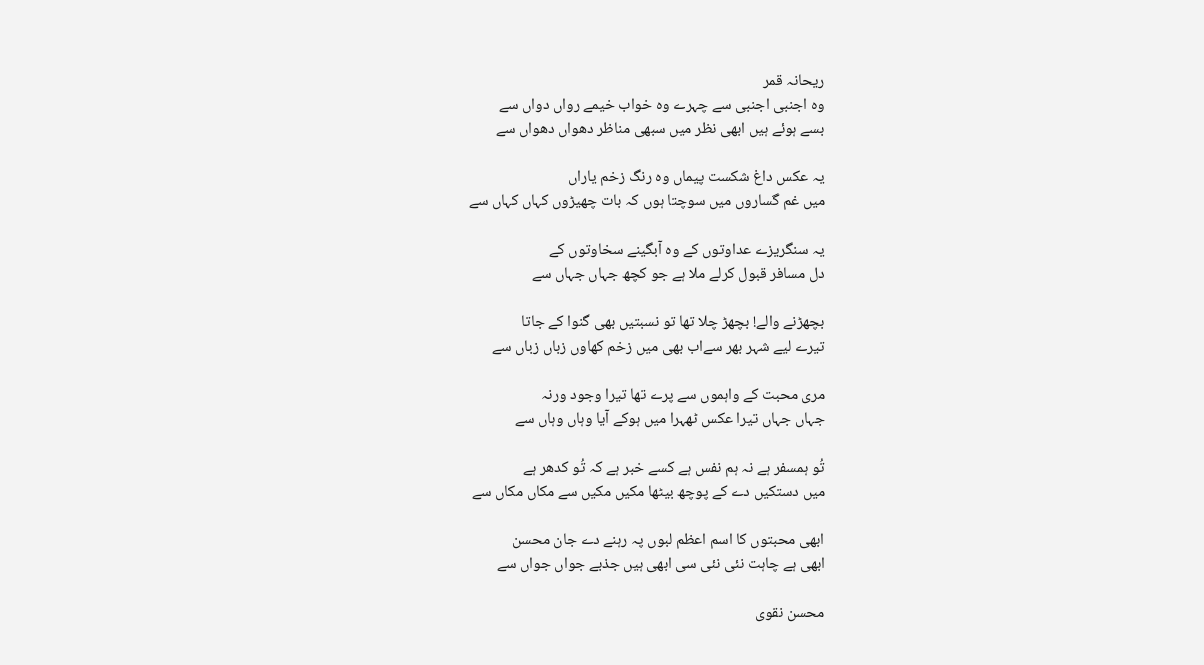ریحانہ قمر
وہ اجنبی اجنبی سے چہرے وہ خواب خیمے رواں دواں سے
بسے ہوئے ہیں ابھی نظر میں سبھی مناظر دھواں دھواں سے

یہ عکس داغ شکست پیماں وہ رنگ زخم یاراں
میں غم گساروں میں سوچتا ہوں کہ بات چھیڑوں کہاں کہاں سے

یہ سنگریزے عداوتوں کے وہ آبگینے سخاوتوں کے
دل مسافر قبول کرلے ملا ہے جو کچھ جہاں جہاں سے

بچھڑنے والے! بچھڑ چلا تھا تو نسبتیں بھی گنوا کے جاتا
تیرے لیے شہر بھر سےاب بھی میں زخم کھاوں زباں زباں سے

مری محبت کے واہموں سے پرے تھا تیرا وجود ورنہ
جہاں جہاں تیرا عکس ٹھہرا میں ہوکے آیا وہاں وہاں سے

تُو ہمسفر ہے نہ ہم نفس ہے کسے خبر ہے کہ تُو کدھر ہے
میں دستکیں دے کے پوچھ بیٹھا مکیں مکیں سے مکاں مکاں سے

ابھی محبتوں کا اسم اعظم لبوں پہ رہنے دے جان محسن
ابھی ہے چاہت نئی نئی سی ابھی ہیں جذبے جواں جواں سے

محسن نقوی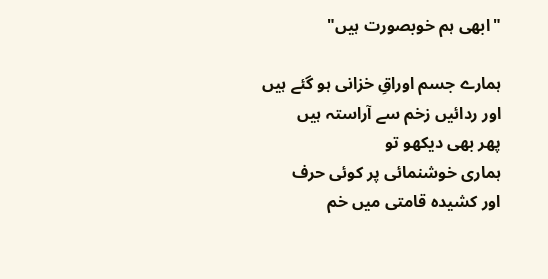"ابھی ہم خوبصورت ہیں"

ہمارے جسم اوراقِ خزانی ہو گئے ہیں
اور ردائیں زخم سے آراستہ ہیں
پھر بھی دیکھو تو
ہماری خوشنمائی پر کوئی حرف
اور کشیدہ قامتی میں خم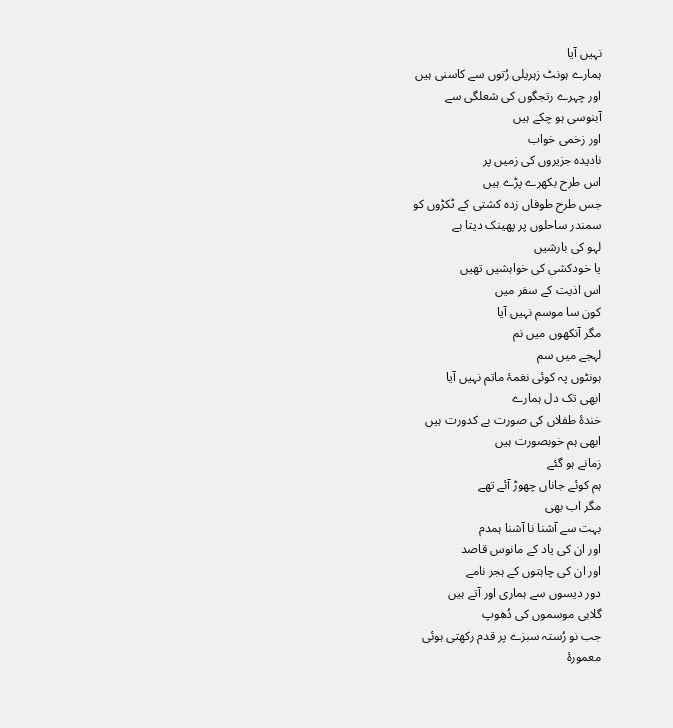نہیں آیا
ہمارے ہونٹ زہریلی رُتوں سے کاسنی ہیں
اور چہرے رتجگوں کی شعلگی سے
آبنوسی ہو چکے ہیں
اور زخمی خواب
نادیدہ جزیروں کی زمیں پر
اس طرح بکھرے پڑے ہیں
جس طرح طوفاں زدہ کشتی کے ٹکڑوں کو
سمندر ساحلوں پر پھینک دیتا ہے
لہو کی بارشیں
یا خودکشی کی خواہشیں تھیں
اس اذیت کے سفر میں
کون سا موسم نہیں آیا
مگر آنکھوں میں نم
لہجے میں سم
ہونٹوں پہ کوئی نغمۂ ماتم نہیں آیا
ابھی تک دل ہمارے
خندۂ طفلاں کی صورت بے کدورت ہیں
ابھی ہم خوبصورت ہیں
زمانے ہو گئے
ہم کوئے جاناں چھوڑ آئے تھے
مگر اب بھی
بہت سے آشنا نا آشنا ہمدم
اور ان کی یاد کے مانوس قاصد
اور ان کی چاہتوں کے ہجر نامے
دور دیسوں سے ہماری اور آتے ہیں
گلابی موسموں کی دُھوپ
جب نو رُستہ سبزے پر قدم رکھتی ہوئی
معمورۂ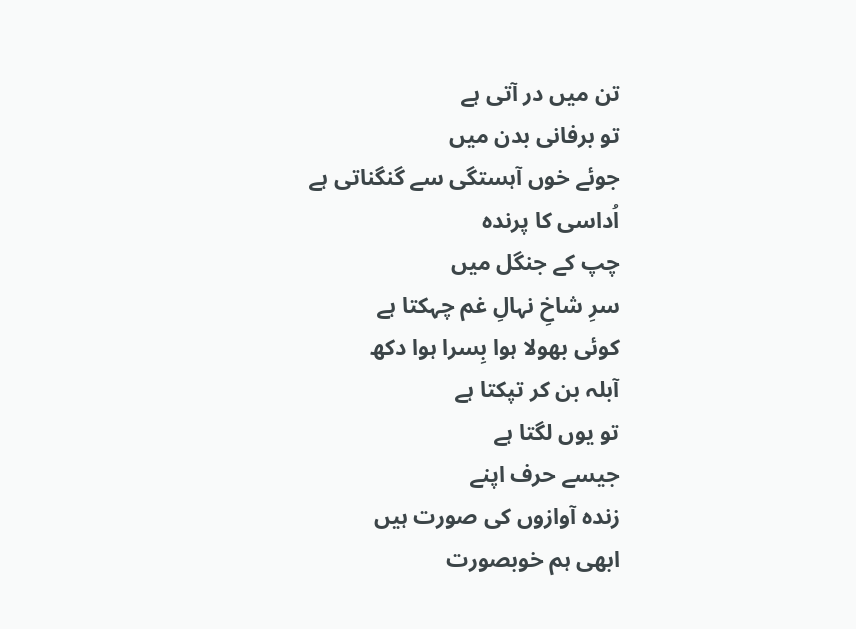تن میں در آتی ہے
تو برفانی بدن میں
جوئے خوں آہستگی سے گنگناتی ہے
اُداسی کا پرندہ
چپ کے جنگل میں
سرِ شاخِ نہالِ غم چہکتا ہے
کوئی بھولا ہوا بِسرا ہوا دکھ
آبلہ بن کر تپکتا ہے
تو یوں لگتا ہے
جیسے حرف اپنے
زندہ آوازوں کی صورت ہیں
ابھی ہم خوبصورت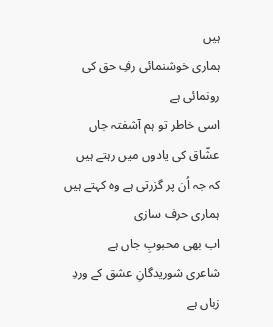ہیں
ہماری خوشنمائی رفِ حق کی رونمائی ہے
اسی خاطر تو ہم آشفتہ جاں
عشّاق کی یادوں میں رہتے ہیں
کہ جہ اُن پر گزرتی ہے وہ کہتے ہیں
ہماری حرف سازی
اب بھی محبوبِ جاں ہے
شاعری شوریدگانِ عشق کے وردِ زباں ہے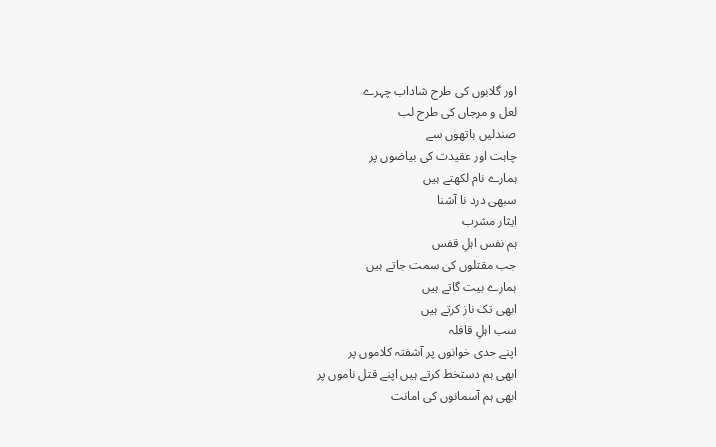اور گلابوں کی طرح شاداب چہرے
لعل و مرجاں کی طرح لب
صندلیں ہاتھوں سے
چاہت اور عقیدت کی بیاضوں پر
ہمارے نام لکھتے ہیں
سبھی درد نا آشنا
ایثار مشرب
ہم نفس اہلِ قفس
جب مقتلوں کی سمت جاتے ہیں
ہمارے بیت گاتے ہیں
ابھی تک ناز کرتے ہیں
سب اہلِ قافلہ
اپنے حدی خوانوں پر آشفتہ کلاموں پر
ابھی ہم دستخط کرتے ہیں اپنے قتل ناموں پر
ابھی ہم آسمانوں کی امانت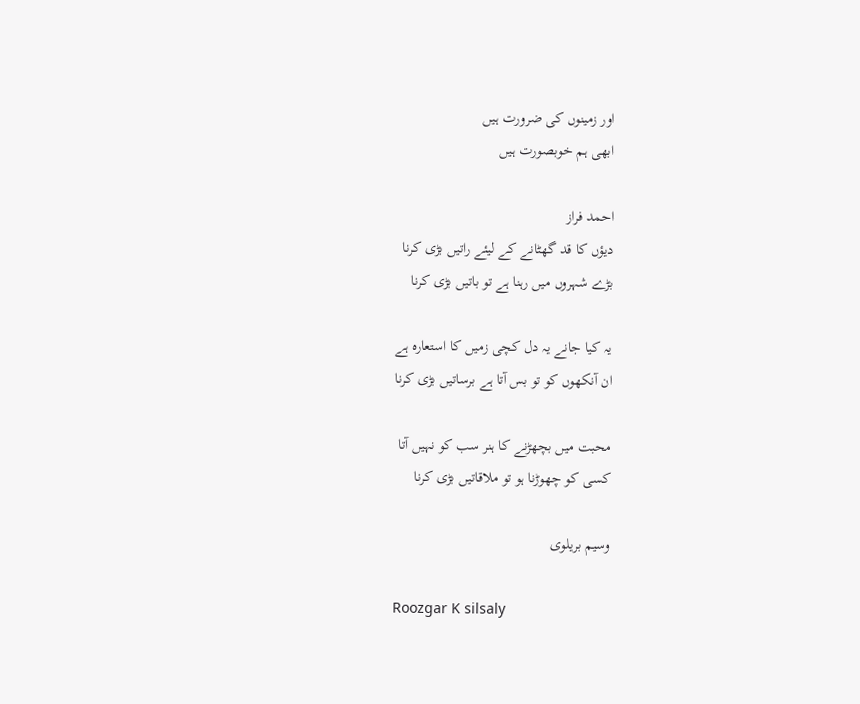اور زمینوں کی ضرورت ہیں
ابھی ہم خوبصورت ہیں

احمد فراز
دیؤں کا قد گھٹانے کے لیئے راتیں بڑی کرنا
بڑے شہروں میں رہنا ہے تو باتیں بڑی کرنا

یہ کیا جانے یہ دل کچی زمیں کا استعارہ ہے
ان آنکھوں کو تو بس آتا ہے برساتیں بڑی کرنا

محبت میں بچھڑنے کا ہنر سب کو نہیں آتا
کسی کو چھوڑنا ہو تو ملاقاتیں بڑی کرنا

وسیم بریلوی

Roozgar K silsaly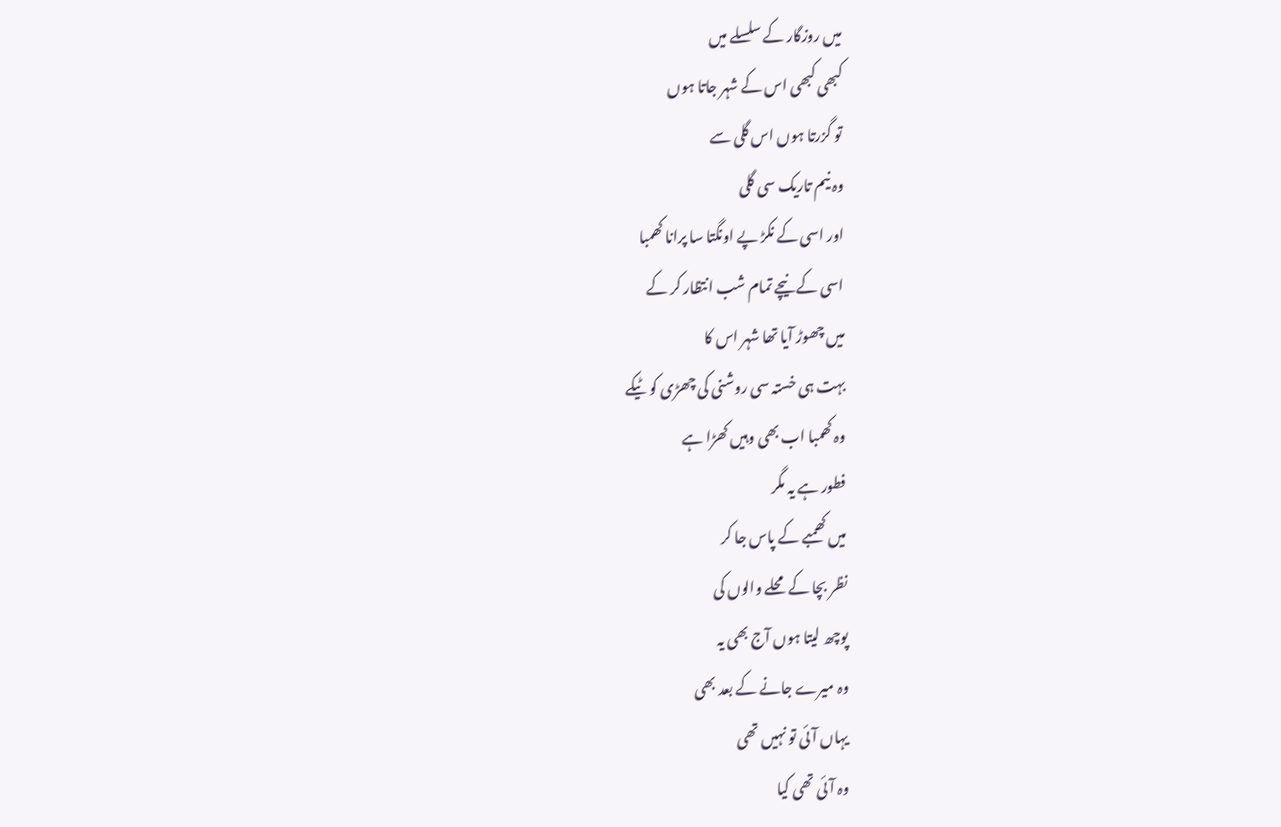میں روزگار کے سلسلے میں
کبھی کبھی اس کے شہر جاتا ہوں
تو گزرتا ہوں اس گلی سے
وہ نیم تاریک سی گلی
اور اسی کے نکڑ پے اونگتا سا پرانا کھمبا
اسی کے نیچے تمام شب انتظار کر کے
میں چھوڑ آیا تھا شہر اس کا
بہت ہی خستہ سی روشنی کی چھڑی کو ٹیکے
وہ کھمبا اب بھی وہیں کھڑا ہے
فطور ہے یہ مگر
میں کھمبے کے پاس جا کر
نظر بچا کے محلے والوں کی
پوچھ لیتا ہوں آج بھی یہ
وہ میرے جانے کے بعد بھی
یہاں آئی تو نہیں تھی
وہ آئی تھی کیا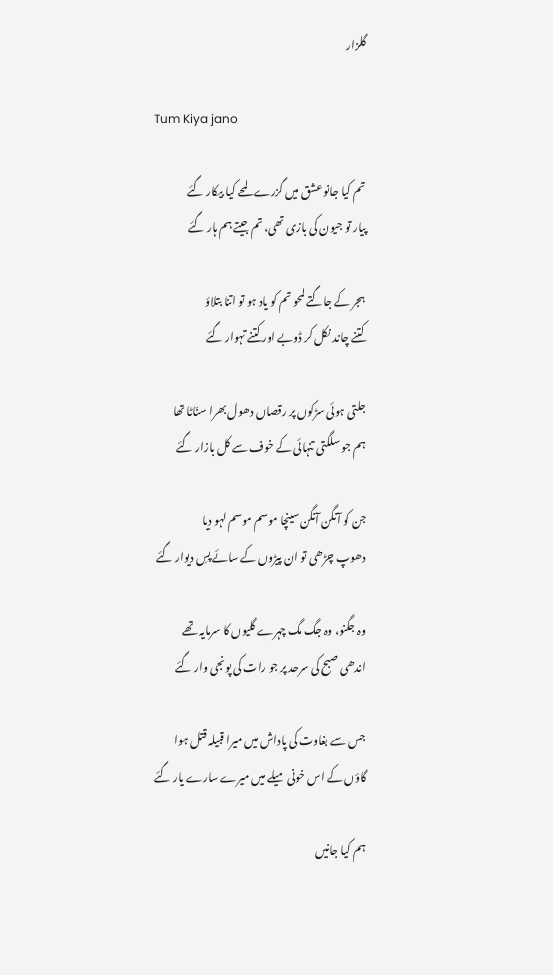گلزار

Tum Kiya jano

تم کیا جانو عشق میں گزرے لمحے کیا بیکار گئے
پیار تو جیون کی بازی تھی، تم جیتے ہم ہار گئے

ہجر کے جاگتے لمحو تم کو یاد ہو تو اتنا بتلاؤ
کتنے چاند نکل کر ڈوبے اور کتنے تہوار گئے

جلتی ہوئی سڑکوں پر رقصاں دھول بھرا سنّاٹا تھا
ہم جو سلگتی تنہائی کے خوف سے کل بازار گئے

جن کو آنگن آنگن سینچا موسم موسم لہو دیا
دھوپ چڑھی تو ان پیڑوں کے سائے پسِ دیوار گئے

وہ جگنو، وہ جگ مگ چہرے گلیوں کا سرمایہ تھے
اندھی صبح کی سرحد پر جو رات کی پونجی وار گئے

جس سے بغاوت کی پاداش میں میرا قبیلہ قتل ہوا
گاؤں کے اس خونی میلے میں میرے سارے یار گئے

ہم کیا جانیں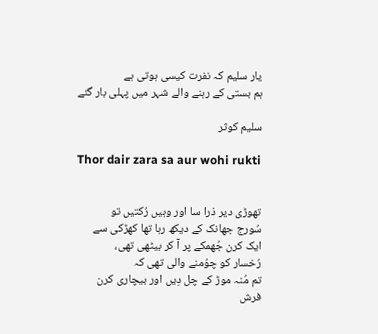یار سلیم کہ نفرت کیسی ہوتی ہے
ہم بستی کے رہنے والے شہر میں پہلی بار گئے

سلیم کوثر

Thor dair zara sa aur wohi rukti


تھوڑی دیر ذرا سا اور وہیں رُکتیں تو
سُورج جھانک کے دیکھ رہا تھا کھڑکی سے
ایک کرن جُھمکے پر آ کر بیٹھی تھی،
رُخسار کو چوُمنے والی تھی کہ
تم مُنہ موڑ کے چل دِیں اور بیچاری کرن
فرش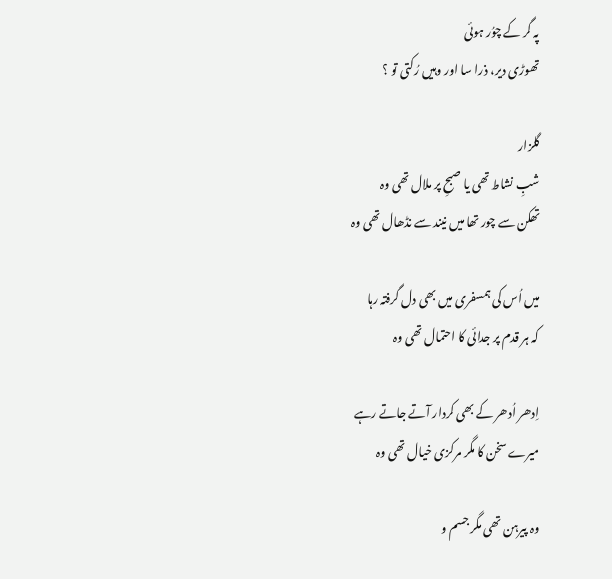پہ گر کے چوُر ہوئی
تھوڑی دیر، ذرا سا اور وہیں رُکتی تو ؟

گلزار
شبِ نشاط تھی یا صبحِ پر ملال تھی وہ
تھکن سے چور تھا میں نیند سے نڈھال تھی وہ

میں اُس کی ہمسفری میں بھی دل گرفتہ رہا
کہ ہر قدم پر جدائی کا احتمال تھی وہ

اِدھر اُدھر کے بھی کردار آتے جاتے رہے
میرے سخن کا مگر مرکزی خیال تھی وہ

وہ پیرہن تھی مگر جسم و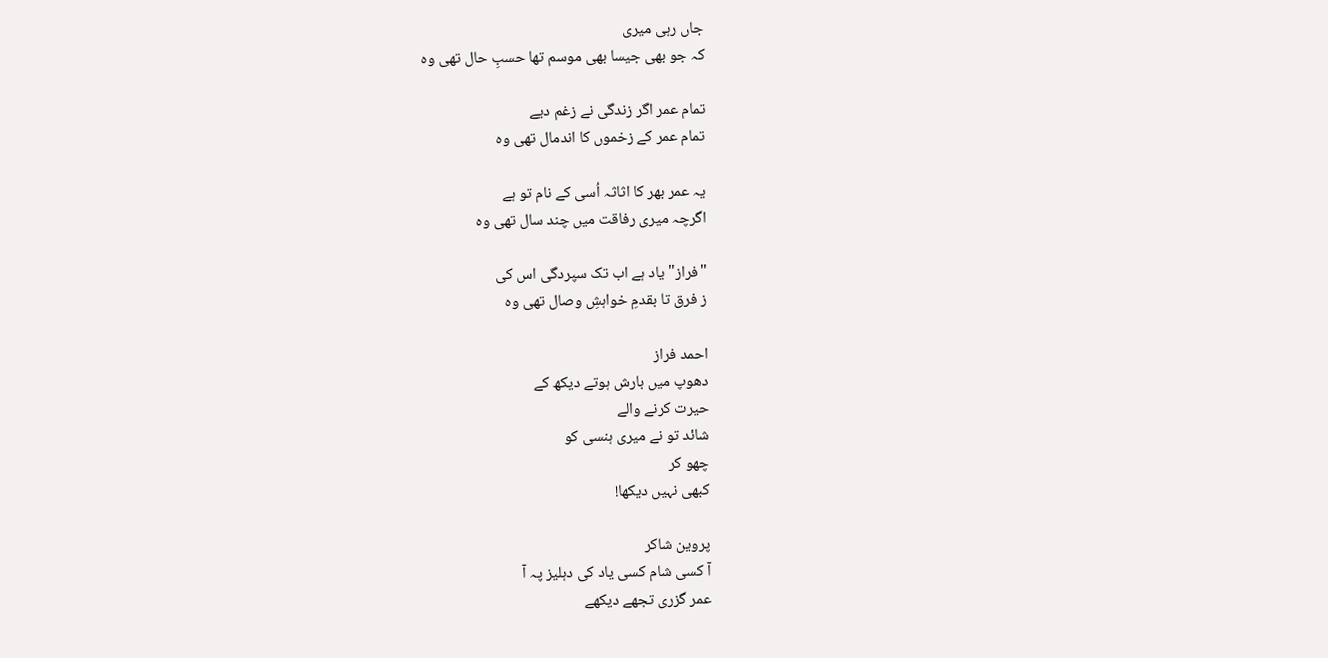جاں رہی میری
کہ جو بھی جیسا بھی موسم تھا حسبِ حال تھی وہ

تمام عمر اگر زندگی نے زغم دیے
تمام عمر کے زخموں کا اندمال تھی وہ

یہ عمر بھر کا اثاثہ اُسی کے نام تو ہے
اگرچہ میری رفاقت میں چند سال تھی وہ

"فراز" یاد ہے اب تک سپردگی اس کی
ز فرق تا بقدمِ خواہشِ وصال تھی وہ

احمد فراز
دھوپ میں بارش ہوتے دیکھ کے
حیرت کرنے والے
شائد تو نے میری ہنسی کو
چھو کر
کبھی نہیں‌ دیکھا!

پروین شاکر
آ کسی شام کسی یاد کی دہلیز پہ آ
عمر گزری تجھے دیکھے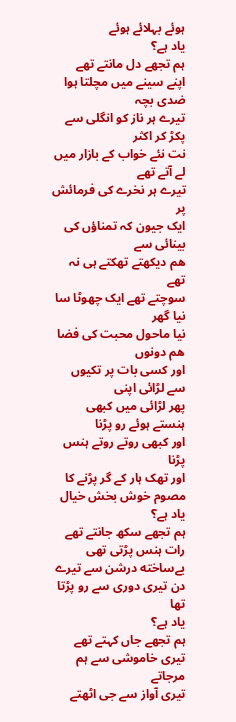ہوئے بہلائے ہوئے
یاد ہے؟
ہم تجھے دل مانتے تھے
اپنے سینے میں مچلتا ہوا ضدی بچہ
تیرے ہر ناز کو انگلی سے پکڑ کر اکثر
نت نئے خواب کے بازار میں لے آتے تھے
تیرے ہر نخرے کی فرمائش پر
ایک جیون کہ تمناؤں کی بینائی سے
ھم دیکھتے تھکتے ہی نہ تھے
سوچتے تھے ایک چھوٹا سا نيا گھر
نيا ماحول محبت کی فضا
ھم دونوں
اور کسی بات پر تکیوں سے لڑائی اپنی
پھر لڑائی میں کبھی ہنستے ہوئے رو پڑنا
اور کبھی روتے روتے ہنس پڑنا
اور تھک ہار کے گر پڑنے کا مصوم خوش بخش خیال
یاد ہے؟
ہم تجھے سکھ جانتے تھے
رات ہنس پڑتی تھی بےساخته درشن سے تیرے
دن تیری دوری سے رو پڑتا تھا
یاد ہے؟
ہم تجھے جاں کہتے تھے
تیری خاموشی سے ہم مرجاتے
تیری آواز سے جی اٹھتے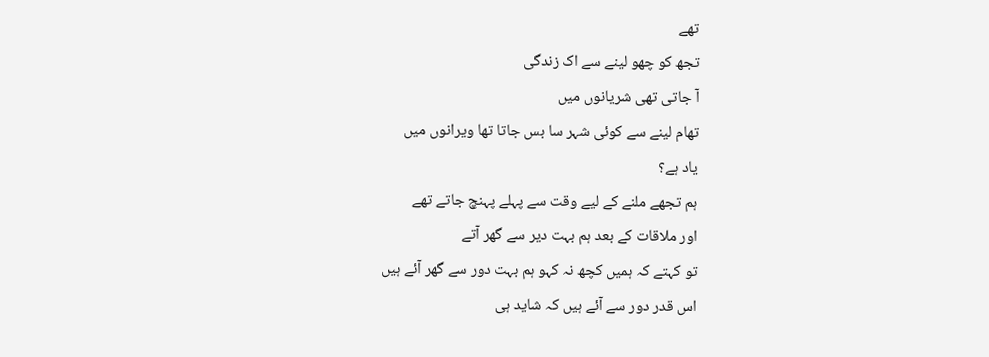تھے
تجھ کو چھو لینے سے اک زندگی
آ جاتی تھی شریانوں میں
تھام لینے سے کوئی شہر سا بس جاتا تھا ويرانوں میں
یاد ہے؟
ہم تجھے ملنے کے لیے وقت سے پہلے پہنچ جاتے تھے
اور ملاقات کے بعد ہم بہت دیر سے گھر آتے
تو کہتے کہ ہمیں کچھ نہ کہو ہم بہت دور سے گھر آئے ہیں
اس قدر دور سے آئے ہیں کہ شاید ہی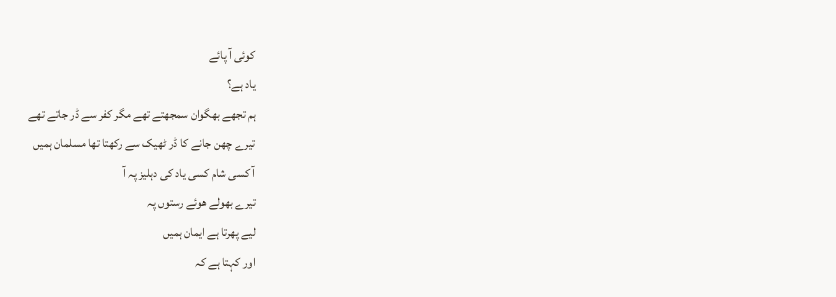کوئی آ پائے
یاد ہے؟
ہم تجھے بھگوان سمجھتے تھے مگر کفر سے ڈر جاتے تھے
تیرے چھن جانے کا ڈر ٹھیک سے رکھتا تھا مسلمان ہمیں
آ کسی شام کسی یاد کی دہلیز پہ آ
تیرے بھولے ھوئے رستوں پہ
لیے پھرتا ہے ایمان ہمیں
اور کہتا ہے کہ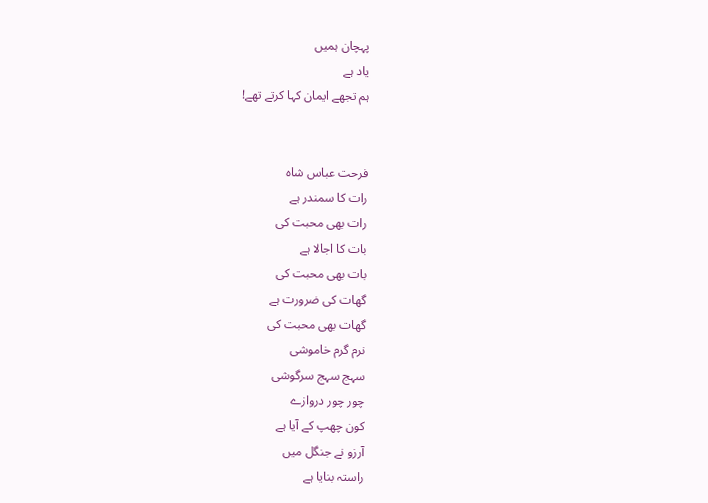پہچان ہمیں
یاد ہے
ہم تجھے ایمان کہا کرتے تھے!


فرحت عباس شاہ
رات کا سمندر ہے
رات بھی محبت کی
بات کا اجالا ہے
بات بھی محبت کی
گھات کی ضرورت ہے
گھات بھی محبت کی
نرم گرم خاموشی
سہج سہج سرگوشی
چور چور دروازے
کون چھپ کے آیا ہے
آرزو نے جنگل میں
راستہ بنایا ہے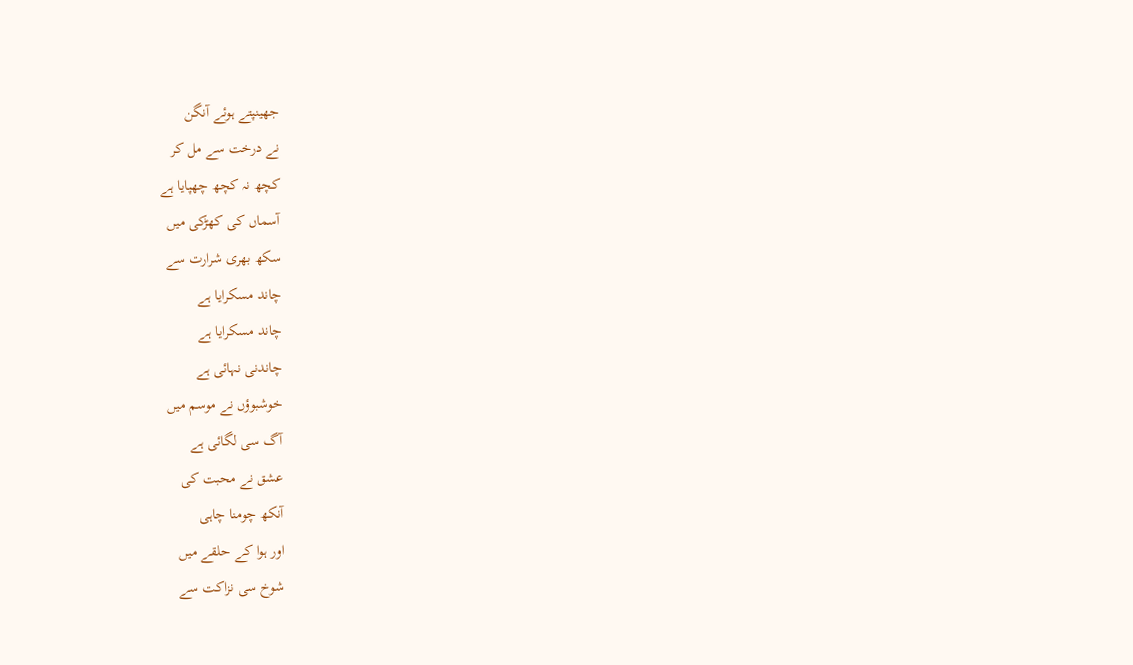جھینپتے ہوئے آنگن
نے درخت سے مل کر
کچھ نہ کچھ چھپایا ہے
آسماں کی کھڑکی میں
سکھ بھری شرارت سے
چاند مسکرایا ہے
چاند مسکرایا ہے
چاندنی نہائی ہے
خوشبوؤں نے موسم میں
آگ سی لگائی ہے
عشق نے محبت کی
آنکھ چومنا چاہی
اور ہوا کے حلقے میں
شوخ سی نزاکت سے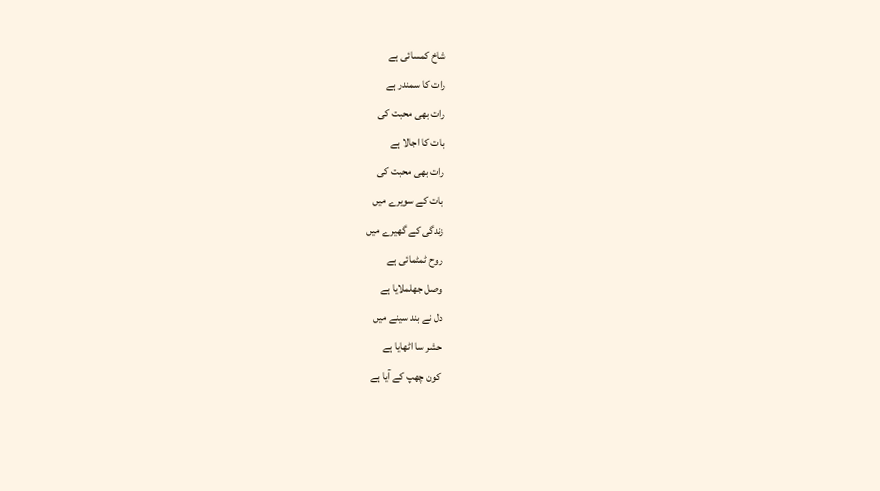شاخ کمسائی ہے
رات کا سمندر ہے
رات بھی محبت کی
بات کا اجالا ہے
رات بھی محبت کی
بات کے سویرے میں
زندگی کے گھیرے میں
روح ٹمٹمائی ہے
وصل جھلملایا ہے
دل نے بند سینے میں
حشر سا اٹھایا ہے
کون چھپ کے آیا ہے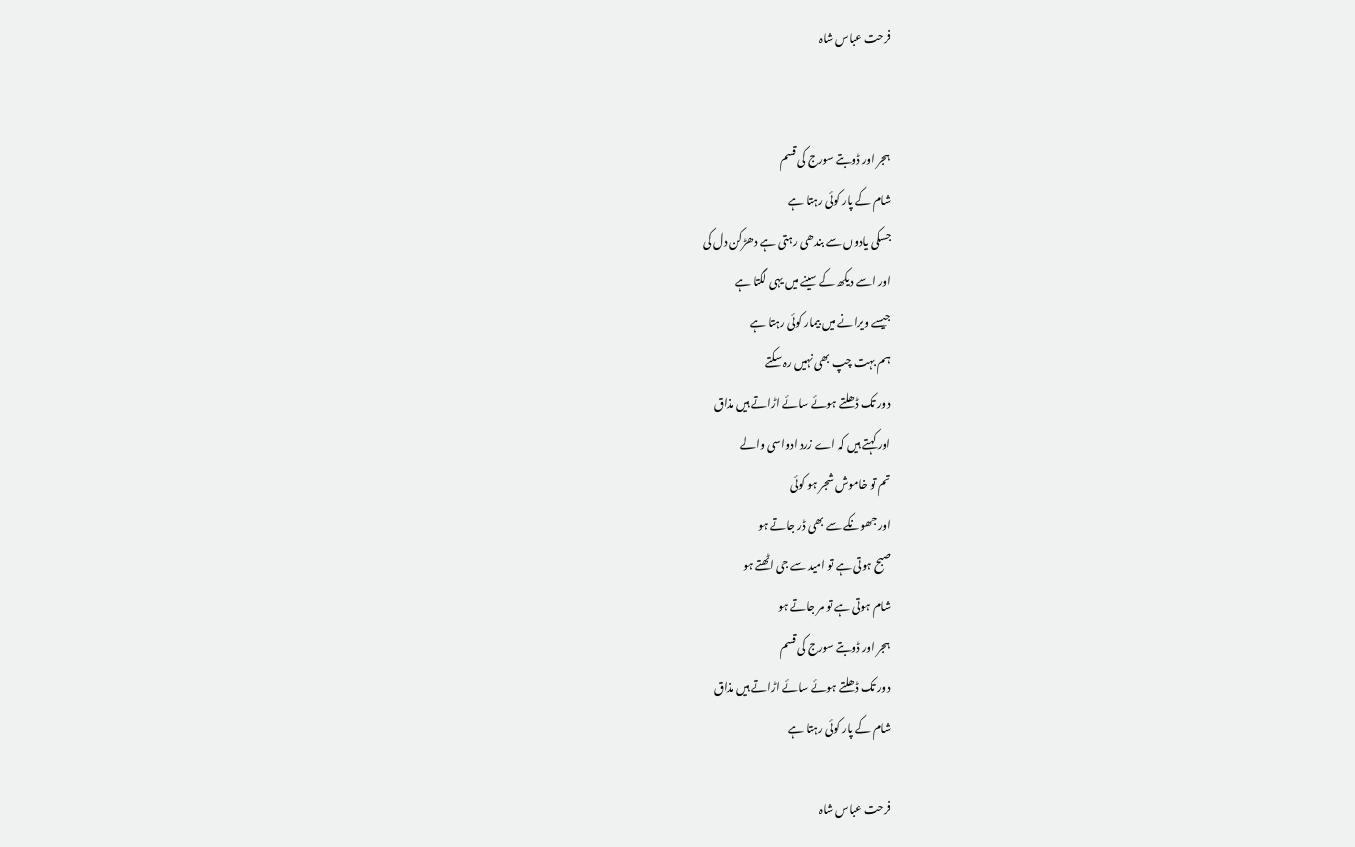فرحت عباس شاہ


ہجر اور ڈوبتے سورج کی قسم
شام کے پار کوئی رہتا ہے
جسکی یادوں سے بندھی رہتی ہے دھڑکن دل کی
اور اسے دیکھ کے سینے میں یہی لگتا ہے
جیسے ویرانے میں بیمار کوئی رہتا ہے
ہم بہت چپ بھی نہیں رہ سکتے
دور تک ڈھلتے ہوئے سائے اڑاتے ہیں مذاق
اور کہتے ہیں کہ اے زرد ادواسی والے
تم تو خاموش شجر ہو کوئی
اور جھونکے سے بھی ڈر جاتے ہو
صبح ہوتی ہے تو امید سے جی اٹھتے ہو
شام ہوتی ہے تو مر جاتے ہو
ہجر اور ڈوبتے سورج کی قسم
دور تک ڈھلتے ہوئے سائے اڑاتے ہیں مذاق
شام کے پار کوئی رہتا ہے

فرحت عباس شاہ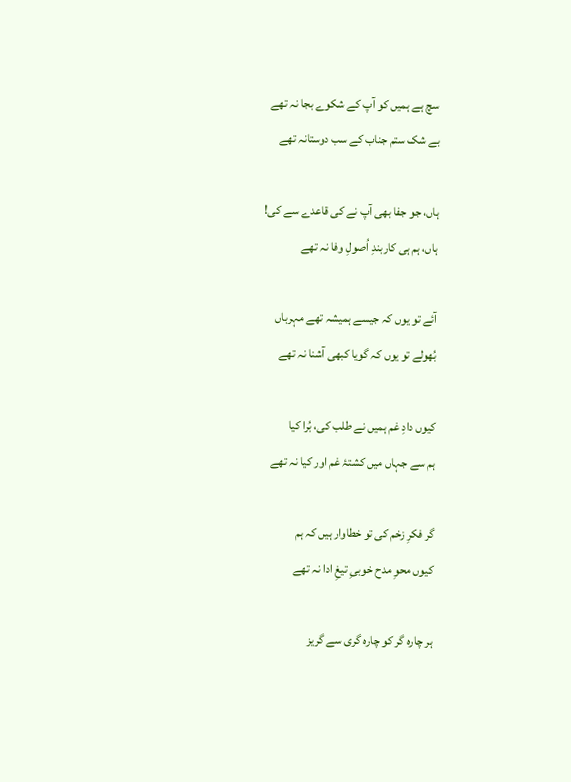سچ ہے ہمیں کو آپ کے شکوے بجا نہ تھے
بے شک ستم جناب کے سب دوستانہ تھے

ہاں، جو جفا بھی آپ نے کی قاعدے سے کی!
ہاں، ہم ہی کاربندِ اُصولِ وفا نہ تھے

آئے تو یوں کہ جیسے ہمیشہ تھے مہرباں
بُھولے تو یوں کہ گویا کبھی آشنا نہ تھے

کیوں دادِ غم ہمیں نے طلب کی، بُرا کیا
ہم سے جہاں میں کشتۂ غم اور کیا نہ تھے

گر فکرِ زخم کی تو خطاوار ہیں کہ ہم
کیوں محوِ مدح خوبیِ تیغِ ادا نہ تھے

ہر چارہ گر کو چارہ گری سے گریز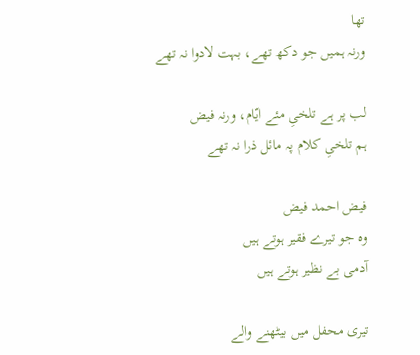تھا
ورنہ ہمیں جو دکھ تھے، بہت لادوا نہ تھے

لب پر ہے تلخیِ مئے ایّام، ورنہ فیض
ہم تلخیِ کلام پہ مائل ذرا نہ تھے

فیض احمد فیض
وہ جو تیرے فقیر ہوتے ہیں
آدمی بے نظیر ہوتے ہیں

تیری محفل میں بیٹھنے والے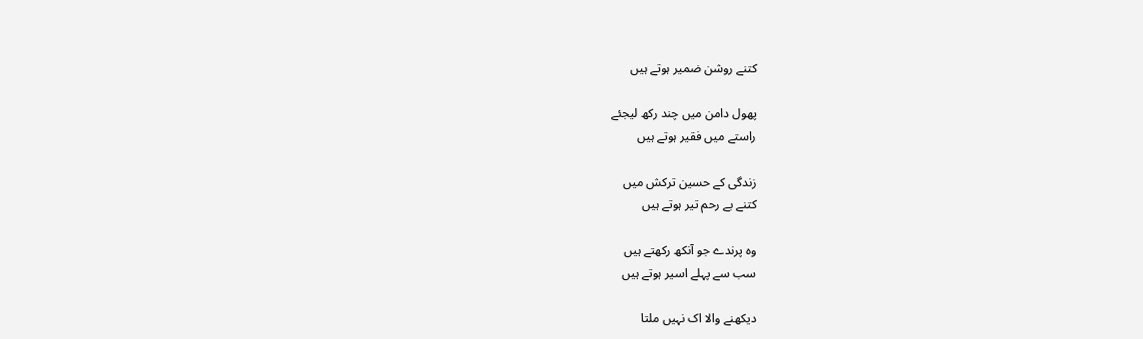کتنے روشن ضمیر ہوتے ہیں

پھول دامن میں چند رکھ لیجئے
راستے میں فقیر ہوتے ہیں

زندگی کے حسین ترکش میں
کتنے بے رحم تیر ہوتے ہیں

وہ پرندے جو آنکھ رکھتے ہیں
سب سے پہلے اسیر ہوتے ہیں

دیکھنے والا اک نہیں ملتا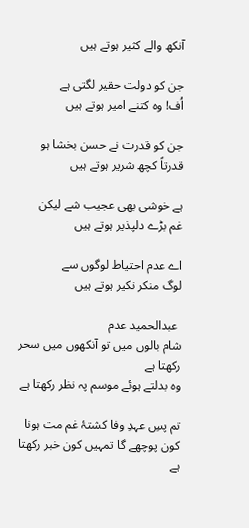آنکھ والے کثیر ہوتے ہیں

جن کو دولت حقیر لگتی ہے
اُف! وہ کتنے امیر ہوتے ہیں

جن کو قدرت نے حسن بخشا ہو
قدرتاً کچھ شریر ہوتے ہیں

ہے خوشی بھی عجیب شے لیکن
غم بڑے دلپذیر ہوتے ہیں

اے عدم احتیاط لوگوں سے
لوگ منکر نکیر ہوتے ہیں

 عبدالحمید عدم
شام بالوں میں تو آنکھوں میں سحر رکھتا ہے
وہ بدلتے ہوئے موسم پہ نظر رکھتا ہے

تم پسِ عہدِ وفا کشتۂ غم مت ہونا
کون پوچھے گا تمہیں کون خبر رکھتا ہے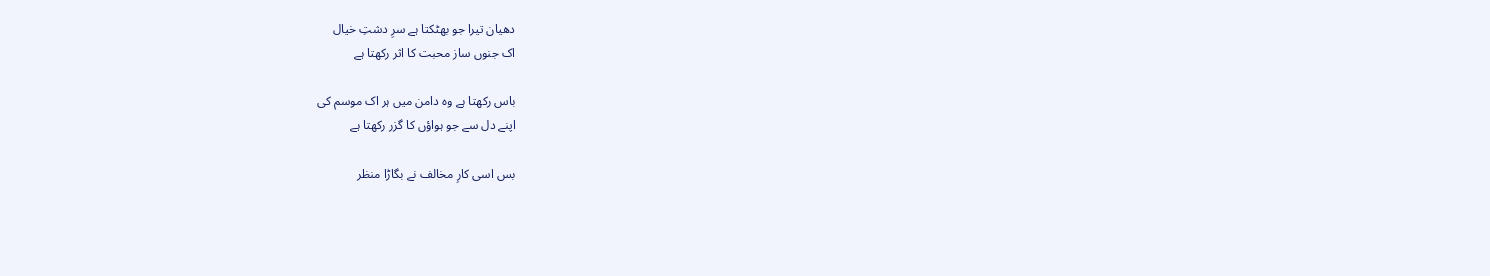دھیان تیرا جو بھٹکتا ہے سرِ دشتِ خیال
اک جنوں ساز محبت کا اثر رکھتا ہے

باس رکھتا ہے وہ دامن میں ہر اک موسم کی
اپنے دل سے جو ہواؤں کا گزر رکھتا ہے

بس اسی کارِ مخالف نے بگاڑا منظر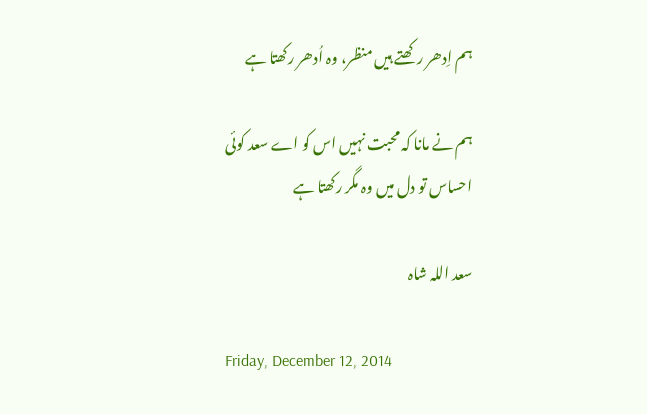ہم اِدھر رکھتے ہیں منظر، وہ اُدھر رکھتا ہے

ہم نے مانا کہ محبت نہیں اس کو اے سعد کوئی
احساس تو دل میں وہ مگر رکھتا ہے

سعد اللہ شاہ

Friday, December 12, 2014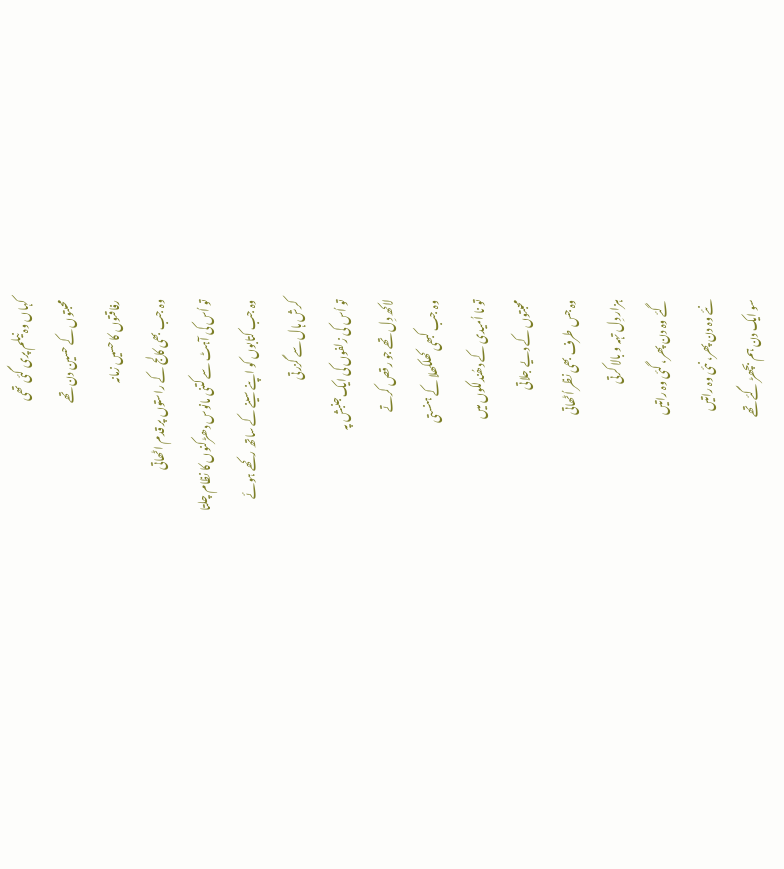کہاں وہ نیلم پری گئی تھی
محبتوں کے حسین دن تھے
رفاقتوں کا حسیں زمانہ
وہ جب بھی کالج کے راستوں پر قدم اٹھاتی
تو اُس کی آہٹ سے کتنی مانوس دھڑکنوں کا نظام چلتا
وہ جب کتابوں کو اپنے سینے کے ساتھ رکھے ہوئے
کرش ہال سے گزرتی
تو اُس کی زلفوں کی ایک جنبش پہ
لاکھ دِل تھے جو رقص کرتے
وہ جب کبھی کھلکھلا کے ہنستی
تو نا اُمیدی کے دھُندلکوں میں
محبتوں کے دیے جلاتی
وہ جس طرف بھی نظر اُٹھاتی
ہزار دِل تہہ و بالا کرتی
گئے وہ دن پھر، گئی وہ راتیں
نئے وہ دن پھر، نئی وہ راتیں
سو ایک دن ہم بچھڑ گئے تھے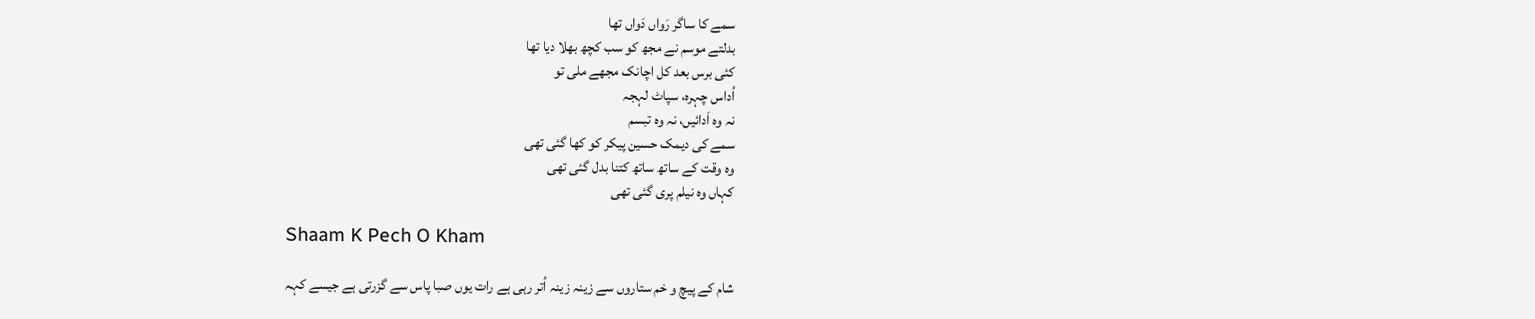سمے کا ساگر رَواں دَواں تھا
بدلتے موسم نے مجھ کو سب کچھ بھلا دیا تھا
کئی برس بعد کل اچانک مجھے ملی تو
اُداس چہرہ، سپاٹ لہجہ
نہ وہ اَدائیں، نہ وہ تبسم
سمے کی دیمک حسین پیکر کو کھا گئی تھی
وہ وقت کے ساتھ ساتھ کتنا بدل گئی تھی
کہاں وہ نیلم پری گئی تھی

Shaam K Pech O Kham

شام کے پیچ و خم ستاروں سے زینہ زینہ اُتر رہی ہے رات یوں صبا پاس سے گزرتی ہے جیسے کہہ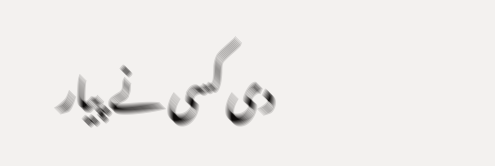دی کسی نے پیار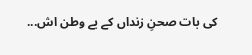کی بات صحنِ زنداں کے بے وطن اش...